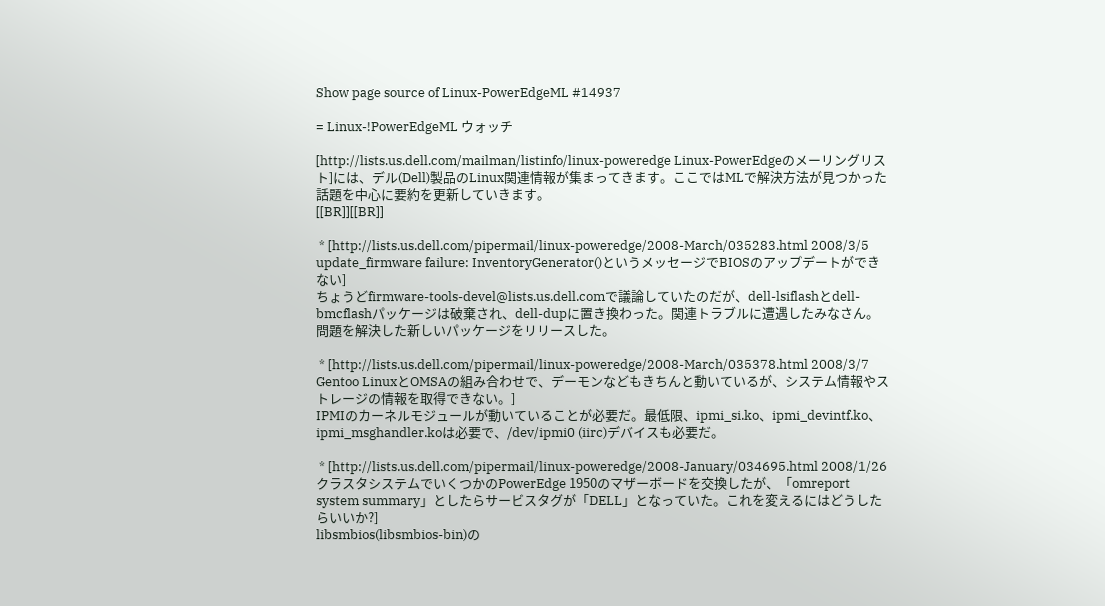Show page source of Linux-PowerEdgeML #14937

= Linux-!PowerEdgeML ウォッチ

[http://lists.us.dell.com/mailman/listinfo/linux-poweredge Linux-PowerEdgeのメーリングリスト]には、デル(Dell)製品のLinux関連情報が集まってきます。ここではMLで解決方法が見つかった話題を中心に要約を更新していきます。
[[BR]][[BR]]

 * [http://lists.us.dell.com/pipermail/linux-poweredge/2008-March/035283.html 2008/3/5 update_firmware failure: InventoryGenerator()というメッセージでBIOSのアップデートができない]
ちょうどfirmware-tools-devel@lists.us.dell.comで議論していたのだが、dell-lsiflashとdell-bmcflashパッケージは破棄され、dell-dupに置き換わった。関連トラブルに遭遇したみなさん。問題を解決した新しいパッケージをリリースした。

 * [http://lists.us.dell.com/pipermail/linux-poweredge/2008-March/035378.html 2008/3/7 Gentoo LinuxとOMSAの組み合わせで、デーモンなどもきちんと動いているが、システム情報やストレージの情報を取得できない。]
IPMIのカーネルモジュールが動いていることが必要だ。最低限、ipmi_si.ko、ipmi_devintf.ko、ipmi_msghandler.koは必要で、/dev/ipmi0 (iirc)デバイスも必要だ。

 * [http://lists.us.dell.com/pipermail/linux-poweredge/2008-January/034695.html 2008/1/26 クラスタシステムでいくつかのPowerEdge 1950のマザーボードを交換したが、「omreport system summary」としたらサービスタグが「DELL」となっていた。これを変えるにはどうしたらいいか?]
libsmbios(libsmbios-bin)の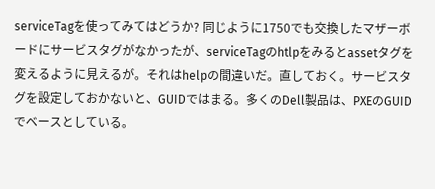serviceTagを使ってみてはどうか? 同じように1750でも交換したマザーボードにサービスタグがなかったが、serviceTagのhtlpをみるとassetタグを変えるように見えるが。それはhelpの間違いだ。直しておく。サービスタグを設定しておかないと、GUIDではまる。多くのDell製品は、PXEのGUIDでベースとしている。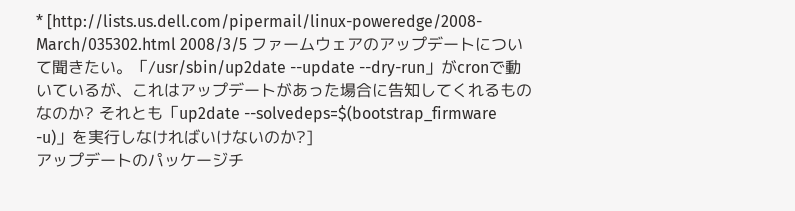* [http://lists.us.dell.com/pipermail/linux-poweredge/2008-March/035302.html 2008/3/5 ファームウェアのアップデートについて聞きたい。「/usr/sbin/up2date --update --dry-run」がcronで動いているが、これはアップデートがあった場合に告知してくれるものなのか? それとも「up2date --solvedeps=$(bootstrap_firmware -u)」を実行しなければいけないのか?]
アップデートのパッケージチ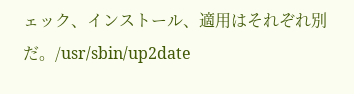ェック、インストール、適用はそれぞれ別だ。/usr/sbin/up2date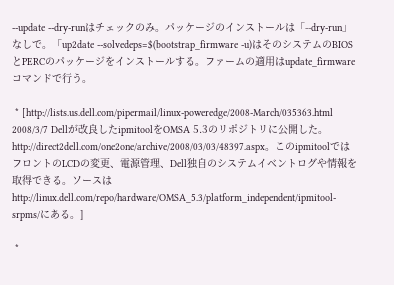--update --dry-runはチェックのみ。パッケージのインストールは「--dry-run」なしで。「up2date --solvedeps=$(bootstrap_firmware -u)はそのシステムのBIOSとPERCのパッケージをインストールする。ファームの適用はupdate_firmwareコマンドで行う。

 * [http://lists.us.dell.com/pipermail/linux-poweredge/2008-March/035363.html 2008/3/7 Dellが改良したipmitoolをOMSA 5.3のリポジトリに公開した。http://direct2dell.com/one2one/archive/2008/03/03/48397.aspx。このipmitoolではフロントのLCDの変更、電源管理、Dell独自のシステムイベントログや情報を取得できる。ソースはhttp://linux.dell.com/repo/hardware/OMSA_5.3/platform_independent/ipmitool-srpms/にある。]

 *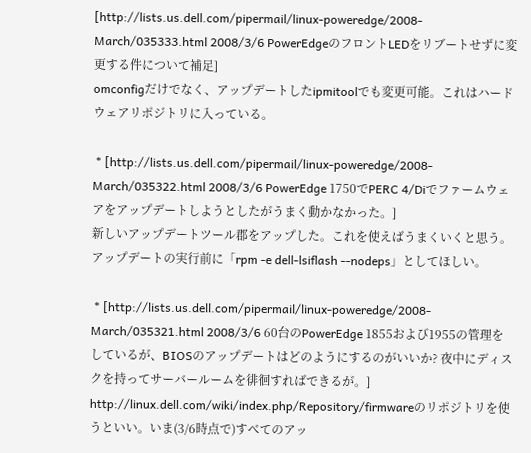[http://lists.us.dell.com/pipermail/linux-poweredge/2008-March/035333.html 2008/3/6 PowerEdgeのフロントLEDをリブートせずに変更する件について補足]
omconfigだけでなく、アップデートしたipmitoolでも変更可能。これはハードウェアリポジトリに入っている。

 * [http://lists.us.dell.com/pipermail/linux-poweredge/2008-March/035322.html 2008/3/6 PowerEdge 1750でPERC 4/Diでファームウェアをアップデートしようとしたがうまく動かなかった。]
新しいアップデートツール郡をアップした。これを使えばうまくいくと思う。アップデートの実行前に「rpm -e dell-lsiflash --nodeps」としてほしい。

 * [http://lists.us.dell.com/pipermail/linux-poweredge/2008-March/035321.html 2008/3/6 60台のPowerEdge 1855および1955の管理をしているが、BIOSのアップデートはどのようにするのがいいか? 夜中にディスクを持ってサーバールームを徘徊すればできるが。]
http://linux.dell.com/wiki/index.php/Repository/firmwareのリポジトリを使うといい。いま(3/6時点で)すべてのアッ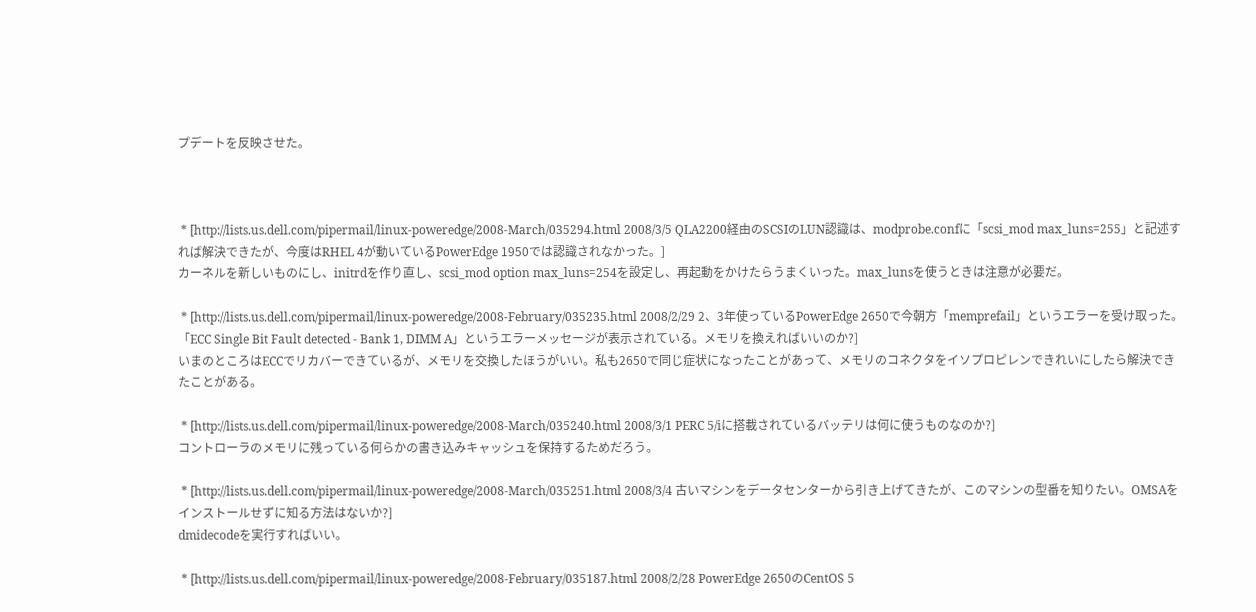プデートを反映させた。



 * [http://lists.us.dell.com/pipermail/linux-poweredge/2008-March/035294.html 2008/3/5 QLA2200経由のSCSIのLUN認識は、modprobe.confに「scsi_mod max_luns=255」と記述すれば解決できたが、今度はRHEL 4が動いているPowerEdge 1950では認識されなかった。]
カーネルを新しいものにし、initrdを作り直し、scsi_mod option max_luns=254を設定し、再起動をかけたらうまくいった。max_lunsを使うときは注意が必要だ。

 * [http://lists.us.dell.com/pipermail/linux-poweredge/2008-February/035235.html 2008/2/29 2、3年使っているPowerEdge 2650で今朝方「memprefail」というエラーを受け取った。「ECC Single Bit Fault detected - Bank 1, DIMM A」というエラーメッセージが表示されている。メモリを換えればいいのか?]
いまのところはECCでリカバーできているが、メモリを交換したほうがいい。私も2650で同じ症状になったことがあって、メモリのコネクタをイソプロピレンできれいにしたら解決できたことがある。

 * [http://lists.us.dell.com/pipermail/linux-poweredge/2008-March/035240.html 2008/3/1 PERC 5/iに搭載されているバッテリは何に使うものなのか?]
コントローラのメモリに残っている何らかの書き込みキャッシュを保持するためだろう。

 * [http://lists.us.dell.com/pipermail/linux-poweredge/2008-March/035251.html 2008/3/4 古いマシンをデータセンターから引き上げてきたが、このマシンの型番を知りたい。OMSAをインストールせずに知る方法はないか?]
dmidecodeを実行すればいい。

 * [http://lists.us.dell.com/pipermail/linux-poweredge/2008-February/035187.html 2008/2/28 PowerEdge 2650のCentOS 5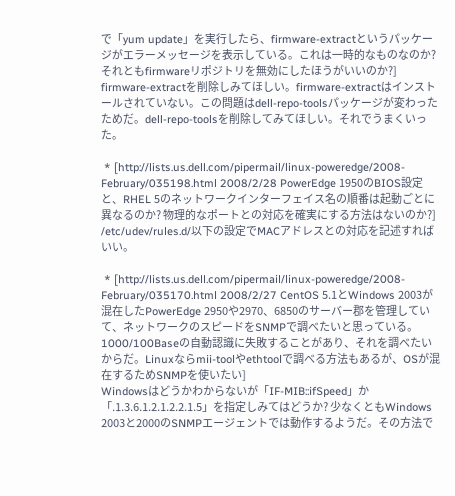で「yum update」を実行したら、firmware-extractというパッケージがエラーメッセージを表示している。これは一時的なものなのか? それともfirmwareリポジトリを無効にしたほうがいいのか?]
firmware-extractを削除しみてほしい。firmware-extractはインストールされていない。この問題はdell-repo-toolsパッケージが変わったためだ。dell-repo-toolsを削除してみてほしい。それでうまくいった。

 * [http://lists.us.dell.com/pipermail/linux-poweredge/2008-February/035198.html 2008/2/28 PowerEdge 1950のBIOS設定と、RHEL 5のネットワークインターフェイス名の順番は起動ごとに異なるのか? 物理的なポートとの対応を確実にする方法はないのか?]
/etc/udev/rules.d/以下の設定でMACアドレスとの対応を記述すればいい。

 * [http://lists.us.dell.com/pipermail/linux-poweredge/2008-February/035170.html 2008/2/27 CentOS 5.1とWindows 2003が混在したPowerEdge 2950や2970、6850のサーバー郡を管理していて、ネットワークのスピードをSNMPで調べたいと思っている。1000/100Baseの自動認識に失敗することがあり、それを調べたいからだ。Linuxならmii-toolやethtoolで調べる方法もあるが、OSが混在するためSNMPを使いたい]
Windowsはどうかわからないが「IF-MIB::ifSpeed」か「.1.3.6.1.2.1.2.2.1.5」を指定しみてはどうか? 少なくともWindows 2003と2000のSNMPエージェントでは動作するようだ。その方法で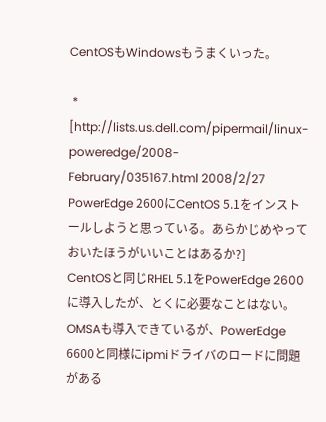CentOSもWindowsもうまくいった。

 * [http://lists.us.dell.com/pipermail/linux-poweredge/2008-February/035167.html 2008/2/27 PowerEdge 2600にCentOS 5.1をインストールしようと思っている。あらかじめやっておいたほうがいいことはあるか?]
CentOSと同じRHEL 5.1をPowerEdge 2600に導入したが、とくに必要なことはない。OMSAも導入できているが、PowerEdge 6600と同様にipmiドライバのロードに問題がある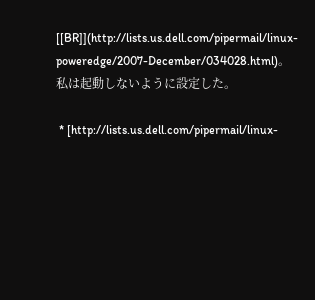[[BR]](http://lists.us.dell.com/pipermail/linux-poweredge/2007-December/034028.html)。私は起動しないように設定した。

 * [http://lists.us.dell.com/pipermail/linux-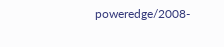poweredge/2008-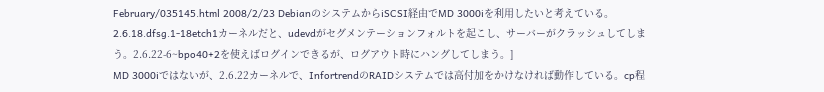February/035145.html 2008/2/23 DebianのシステムからiSCSI経由でMD 3000iを利用したいと考えている。2.6.18.dfsg.1-18etch1カーネルだと、udevdがセグメンテーションフォルトを起こし、サーバーがクラッシュしてしまう。2.6.22-6~bpo40+2を使えばログインできるが、ログアウト時にハングしてしまう。]
MD 3000iではないが、2.6.22カーネルで、InfortrendのRAIDシステムでは高付加をかけなければ動作している。cp程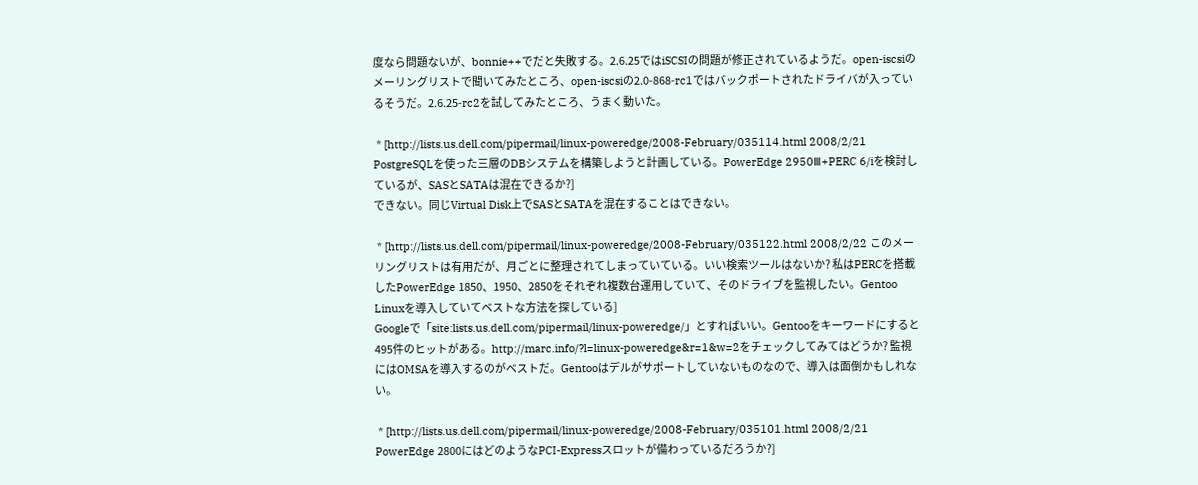度なら問題ないが、bonnie++でだと失敗する。2.6.25ではiSCSIの問題が修正されているようだ。open-iscsiのメーリングリストで聞いてみたところ、open-iscsiの2.0-868-rc1ではバックポートされたドライバが入っているそうだ。2.6.25-rc2を試してみたところ、うまく動いた。

 * [http://lists.us.dell.com/pipermail/linux-poweredge/2008-February/035114.html 2008/2/21 PostgreSQLを使った三層のDBシステムを構築しようと計画している。PowerEdge 2950Ⅲ+PERC 6/iを検討しているが、SASとSATAは混在できるか?]
できない。同じVirtual Disk上でSASとSATAを混在することはできない。

 * [http://lists.us.dell.com/pipermail/linux-poweredge/2008-February/035122.html 2008/2/22 このメーリングリストは有用だが、月ごとに整理されてしまっていている。いい検索ツールはないか? 私はPERCを搭載したPowerEdge 1850、1950、2850をそれぞれ複数台運用していて、そのドライブを監視したい。Gentoo Linuxを導入していてベストな方法を探している]
Googleで「site:lists.us.dell.com/pipermail/linux-poweredge/」とすればいい。Gentooをキーワードにすると495件のヒットがある。http://marc.info/?l=linux-poweredge&r=1&w=2をチェックしてみてはどうか? 監視にはOMSAを導入するのがベストだ。Gentooはデルがサポートしていないものなので、導入は面倒かもしれない。

 * [http://lists.us.dell.com/pipermail/linux-poweredge/2008-February/035101.html 2008/2/21 PowerEdge 2800にはどのようなPCI-Expressスロットが備わっているだろうか?]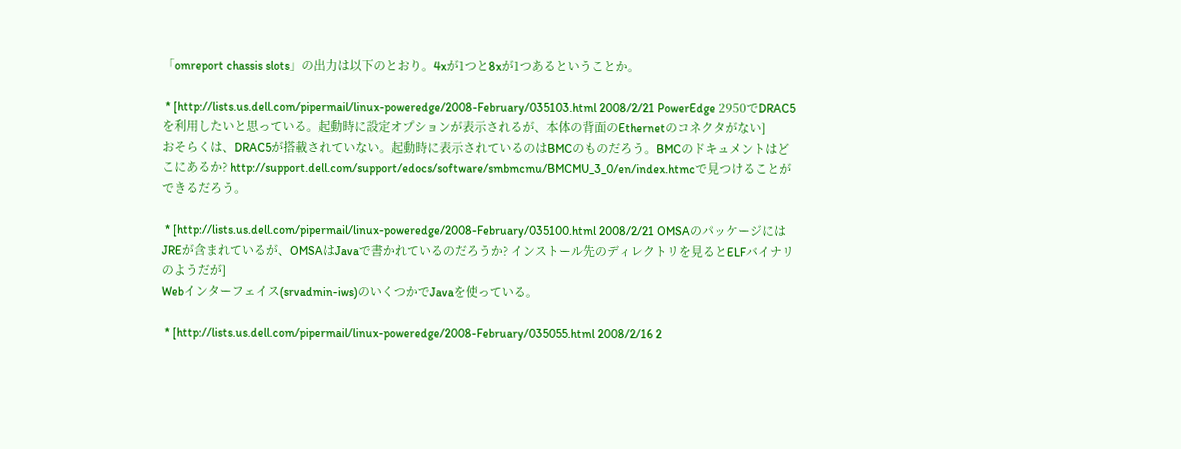「omreport chassis slots」の出力は以下のとおり。4xが1つと8xが1つあるということか。

 * [http://lists.us.dell.com/pipermail/linux-poweredge/2008-February/035103.html 2008/2/21 PowerEdge 2950でDRAC5を利用したいと思っている。起動時に設定オプションが表示されるが、本体の背面のEthernetのコネクタがない]
おそらくは、DRAC5が搭載されていない。起動時に表示されているのはBMCのものだろう。BMCのドキュメントはどこにあるか? http://support.dell.com/support/edocs/software/smbmcmu/BMCMU_3_0/en/index.htmcで見つけることができるだろう。

 * [http://lists.us.dell.com/pipermail/linux-poweredge/2008-February/035100.html 2008/2/21 OMSAのパッケージにはJREが含まれているが、OMSAはJavaで書かれているのだろうか? インストール先のディレクトリを見るとELFバイナリのようだが]
Webインターフェイス(srvadmin-iws)のいくつかでJavaを使っている。

 * [http://lists.us.dell.com/pipermail/linux-poweredge/2008-February/035055.html 2008/2/16 2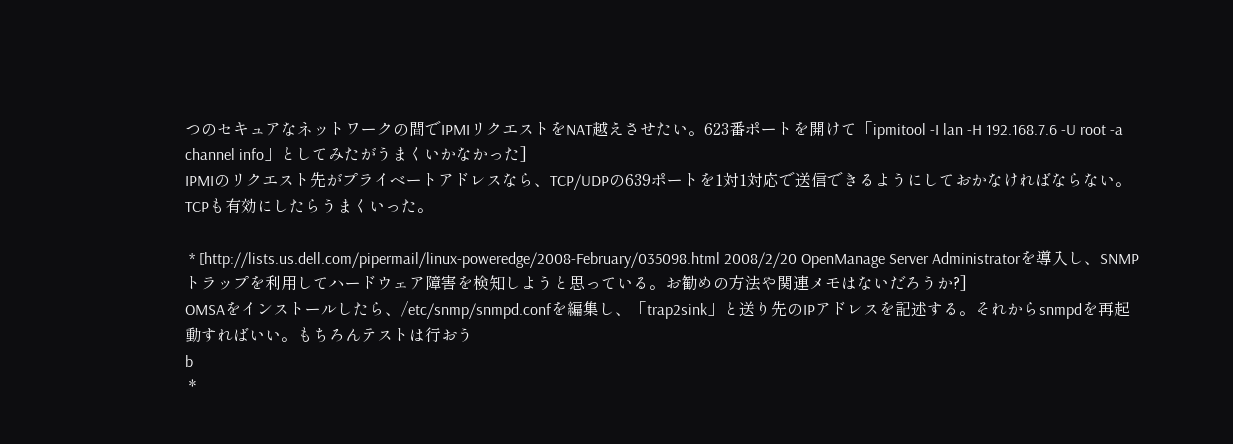つのセキュアなネットワークの間でIPMIリクエストをNAT越えさせたい。623番ポートを開けて「ipmitool -I lan -H 192.168.7.6 -U root -a channel info」としてみたがうまくいかなかった]
IPMIのリクエスト先がプライベートアドレスなら、TCP/UDPの639ポートを1対1対応で送信できるようにしておかなければならない。TCPも有効にしたらうまくいった。

 * [http://lists.us.dell.com/pipermail/linux-poweredge/2008-February/035098.html 2008/2/20 OpenManage Server Administratorを導入し、SNMPトラップを利用してハードウェア障害を検知しようと思っている。お勧めの方法や関連メモはないだろうか?]
OMSAをインストールしたら、/etc/snmp/snmpd.confを編集し、「trap2sink」と送り先のIPアドレスを記述する。それからsnmpdを再起動すればいい。もちろんテストは行おう
b
 *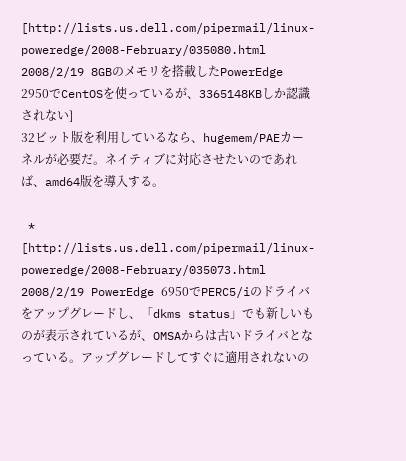[http://lists.us.dell.com/pipermail/linux-poweredge/2008-February/035080.html 2008/2/19 8GBのメモリを搭載したPowerEdge 2950でCentOSを使っているが、3365148KBしか認識されない]
32ビット版を利用しているなら、hugemem/PAEカーネルが必要だ。ネイティブに対応させたいのであれば、amd64版を導入する。

 * [http://lists.us.dell.com/pipermail/linux-poweredge/2008-February/035073.html 2008/2/19 PowerEdge 6950でPERC5/iのドライバをアップグレードし、「dkms status」でも新しいものが表示されているが、OMSAからは古いドライバとなっている。アップグレードしてすぐに適用されないの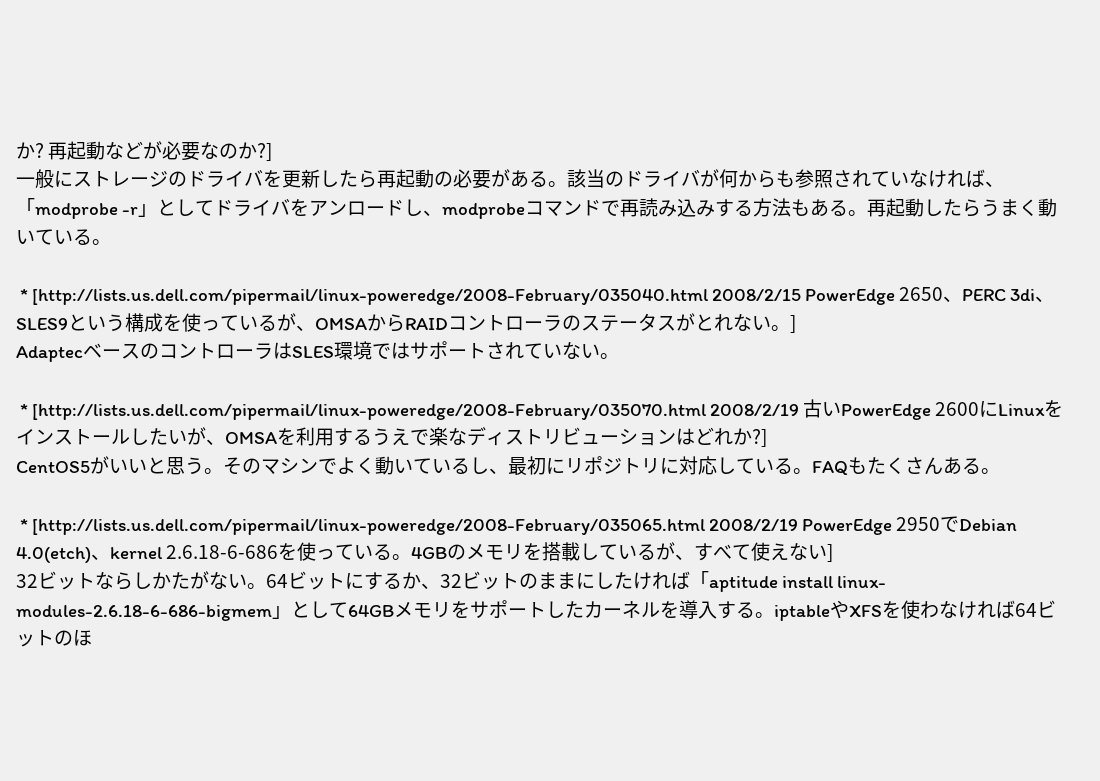か? 再起動などが必要なのか?]
一般にストレージのドライバを更新したら再起動の必要がある。該当のドライバが何からも参照されていなければ、「modprobe -r」としてドライバをアンロードし、modprobeコマンドで再読み込みする方法もある。再起動したらうまく動いている。

 * [http://lists.us.dell.com/pipermail/linux-poweredge/2008-February/035040.html 2008/2/15 PowerEdge 2650、PERC 3di、SLES9という構成を使っているが、OMSAからRAIDコントローラのステータスがとれない。]
AdaptecベースのコントローラはSLES環境ではサポートされていない。

 * [http://lists.us.dell.com/pipermail/linux-poweredge/2008-February/035070.html 2008/2/19 古いPowerEdge 2600にLinuxをインストールしたいが、OMSAを利用するうえで楽なディストリビューションはどれか?]
CentOS5がいいと思う。そのマシンでよく動いているし、最初にリポジトリに対応している。FAQもたくさんある。

 * [http://lists.us.dell.com/pipermail/linux-poweredge/2008-February/035065.html 2008/2/19 PowerEdge 2950でDebian 4.0(etch)、kernel 2.6.18-6-686を使っている。4GBのメモリを搭載しているが、すべて使えない]
32ビットならしかたがない。64ビットにするか、32ビットのままにしたければ「aptitude install linux-modules-2.6.18-6-686-bigmem」として64GBメモリをサポートしたカーネルを導入する。iptableやXFSを使わなければ64ビットのほ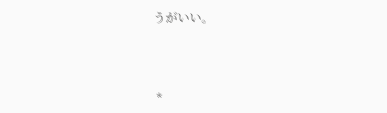うがいい。



 *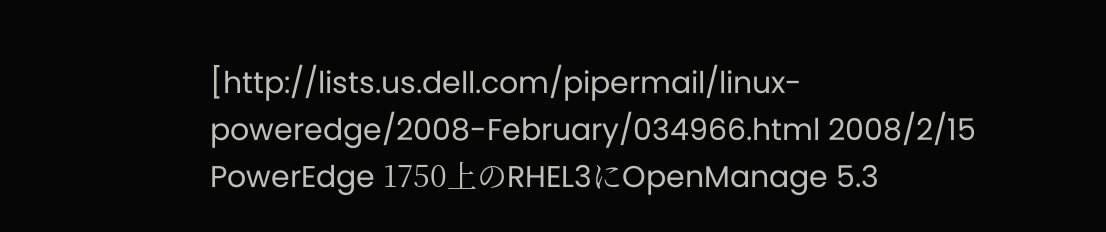[http://lists.us.dell.com/pipermail/linux-poweredge/2008-February/034966.html 2008/2/15 PowerEdge 1750上のRHEL3にOpenManage 5.3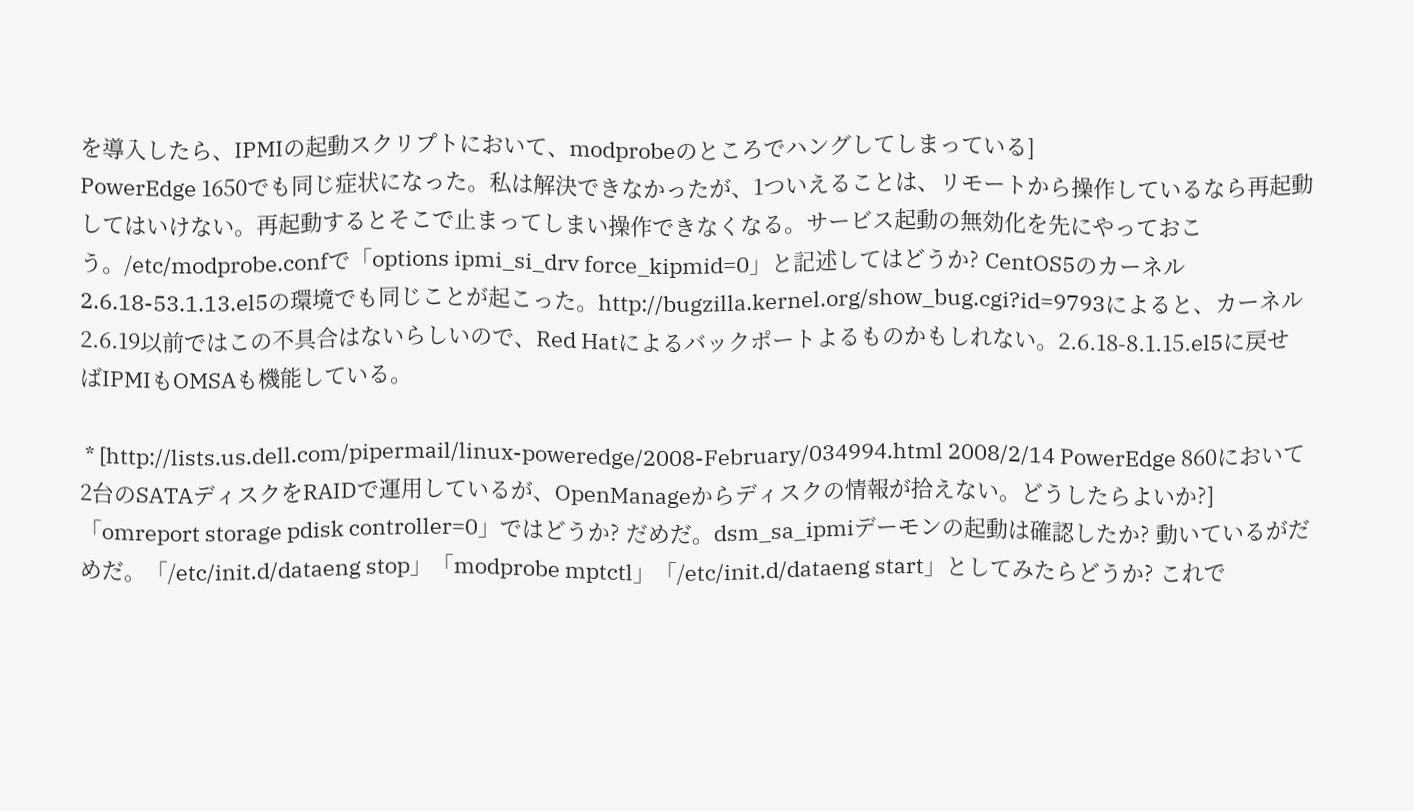を導入したら、IPMIの起動スクリプトにおいて、modprobeのところでハングしてしまっている]
PowerEdge 1650でも同じ症状になった。私は解決できなかったが、1ついえることは、リモートから操作しているなら再起動してはいけない。再起動するとそこで止まってしまい操作できなくなる。サービス起動の無効化を先にやっておこう。/etc/modprobe.confで「options ipmi_si_drv force_kipmid=0」と記述してはどうか? CentOS5のカーネル2.6.18-53.1.13.el5の環境でも同じことが起こった。http://bugzilla.kernel.org/show_bug.cgi?id=9793によると、カーネル2.6.19以前ではこの不具合はないらしいので、Red Hatによるバックポートよるものかもしれない。2.6.18-8.1.15.el5に戻せばIPMIもOMSAも機能している。

 * [http://lists.us.dell.com/pipermail/linux-poweredge/2008-February/034994.html 2008/2/14 PowerEdge 860において2台のSATAディスクをRAIDで運用しているが、OpenManageからディスクの情報が拾えない。どうしたらよいか?]
「omreport storage pdisk controller=0」ではどうか? だめだ。dsm_sa_ipmiデーモンの起動は確認したか? 動いているがだめだ。「/etc/init.d/dataeng stop」「modprobe mptctl」「/etc/init.d/dataeng start」としてみたらどうか? これで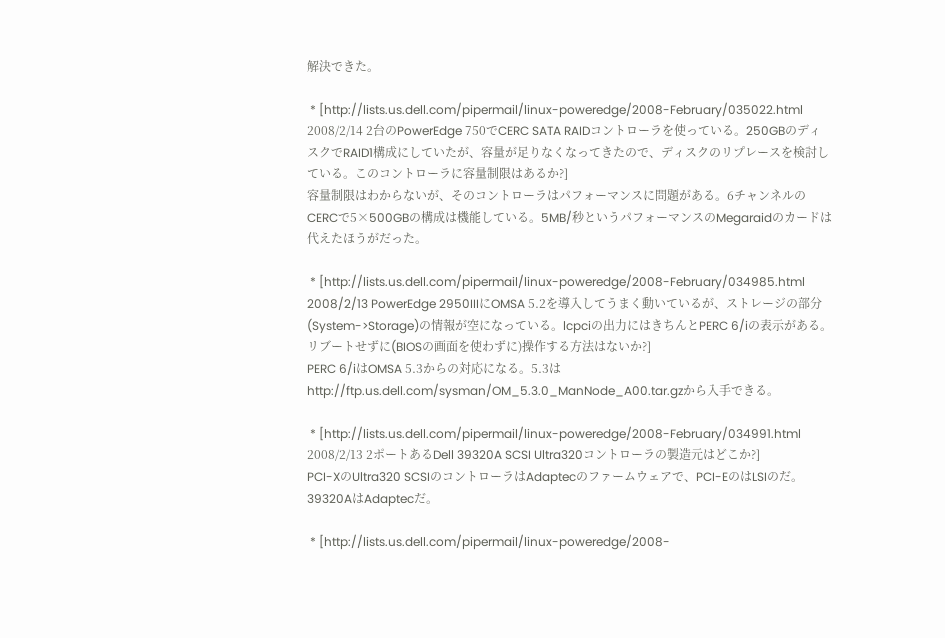解決できた。

 * [http://lists.us.dell.com/pipermail/linux-poweredge/2008-February/035022.html 2008/2/14 2台のPowerEdge 750でCERC SATA RAIDコントローラを使っている。250GBのディスクでRAID1構成にしていたが、容量が足りなくなってきたので、ディスクのリプレースを検討している。このコントローラに容量制限はあるか?]
容量制限はわからないが、そのコントローラはパフォーマンスに問題がある。6チャンネルのCERCで5×500GBの構成は機能している。5MB/秒というパフォーマンスのMegaraidのカードは代えたほうがだった。

 * [http://lists.us.dell.com/pipermail/linux-poweredge/2008-February/034985.html 2008/2/13 PowerEdge 2950IIIにOMSA 5.2を導入してうまく動いているが、ストレージの部分(System->Storage)の情報が空になっている。lcpciの出力にはきちんとPERC 6/iの表示がある。リブートせずに(BIOSの画面を使わずに)操作する方法はないか?]
PERC 6/iはOMSA 5.3からの対応になる。5.3はhttp://ftp.us.dell.com/sysman/OM_5.3.0_ManNode_A00.tar.gzから入手できる。

 * [http://lists.us.dell.com/pipermail/linux-poweredge/2008-February/034991.html 2008/2/13 2ポートあるDell 39320A SCSI Ultra320コントローラの製造元はどこか?]
PCI-XのUltra320 SCSIのコントローラはAdaptecのファームウェアで、PCI-EのはLSIのだ。39320AはAdaptecだ。

 * [http://lists.us.dell.com/pipermail/linux-poweredge/2008-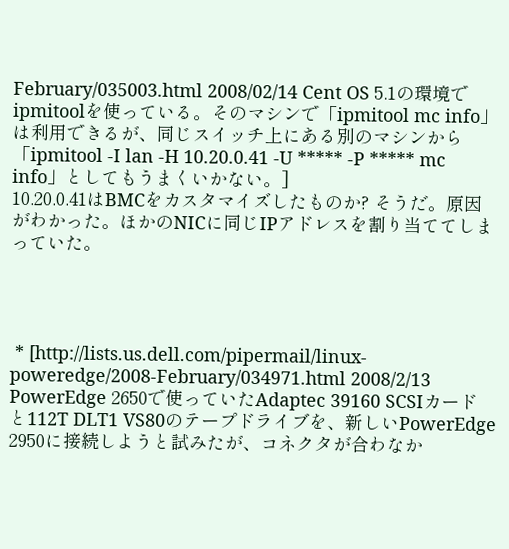February/035003.html 2008/02/14 Cent OS 5.1の環境でipmitoolを使っている。そのマシンで「ipmitool mc info」は利用できるが、同じスイッチ上にある別のマシンから「ipmitool -I lan -H 10.20.0.41 -U ***** -P ***** mc info」としてもうまくいかない。]
10.20.0.41はBMCをカスタマイズしたものか? そうだ。原因がわかった。ほかのNICに同じIPアドレスを割り当ててしまっていた。




 * [http://lists.us.dell.com/pipermail/linux-poweredge/2008-February/034971.html 2008/2/13 PowerEdge 2650で使っていたAdaptec 39160 SCSIカードと112T DLT1 VS80のテープドライブを、新しいPowerEdge 2950に接続しようと試みたが、コネクタが合わなか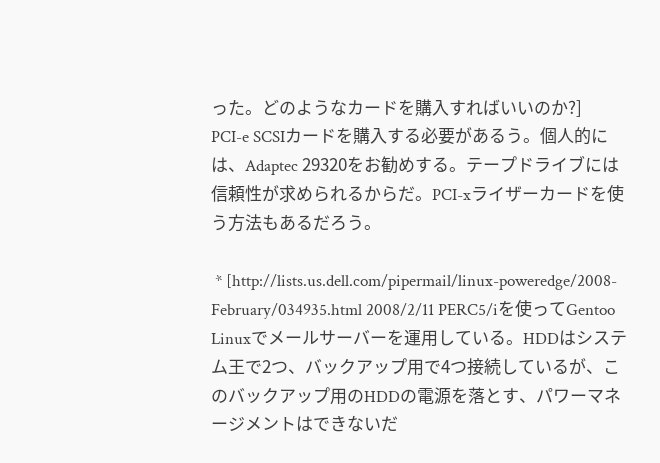った。どのようなカードを購入すればいいのか?]
PCI-e SCSIカードを購入する必要があるう。個人的には、Adaptec 29320をお勧めする。テープドライブには信頼性が求められるからだ。PCI-xライザーカードを使う方法もあるだろう。

 * [http://lists.us.dell.com/pipermail/linux-poweredge/2008-February/034935.html 2008/2/11 PERC5/iを使ってGentoo Linuxでメールサーバーを運用している。HDDはシステム王で2つ、バックアップ用で4つ接続しているが、このバックアップ用のHDDの電源を落とす、パワーマネージメントはできないだ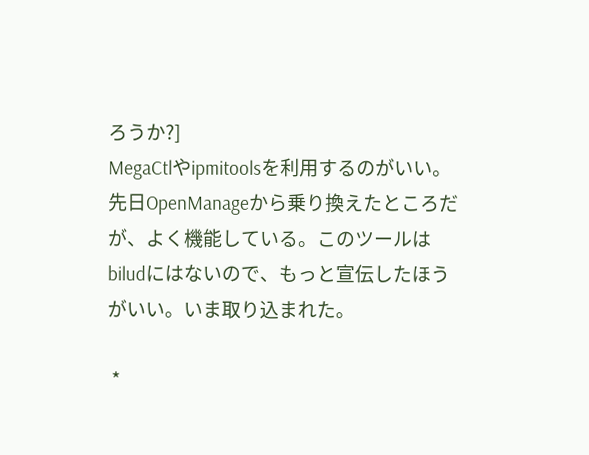ろうか?]
MegaCtlやipmitoolsを利用するのがいい。先日OpenManageから乗り換えたところだが、よく機能している。このツールはbiludにはないので、もっと宣伝したほうがいい。いま取り込まれた。

 *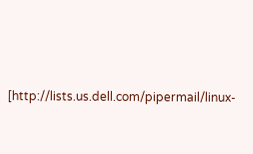[http://lists.us.dell.com/pipermail/linux-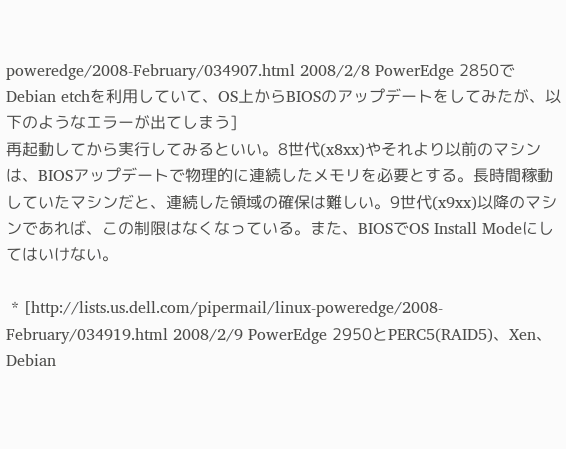poweredge/2008-February/034907.html 2008/2/8 PowerEdge 2850でDebian etchを利用していて、OS上からBIOSのアップデートをしてみたが、以下のようなエラーが出てしまう]
再起動してから実行してみるといい。8世代(x8xx)やそれより以前のマシンは、BIOSアップデートで物理的に連続したメモリを必要とする。長時間稼動していたマシンだと、連続した領域の確保は難しい。9世代(x9xx)以降のマシンであれば、この制限はなくなっている。また、BIOSでOS Install Modeにしてはいけない。

 * [http://lists.us.dell.com/pipermail/linux-poweredge/2008-February/034919.html 2008/2/9 PowerEdge 2950とPERC5(RAID5)、Xen、Debian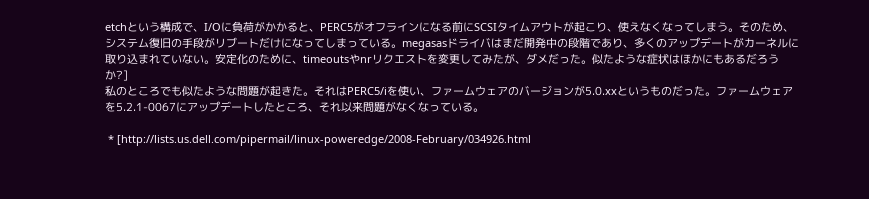etchという構成で、I/Oに負荷がかかると、PERC5がオフラインになる前にSCSIタイムアウトが起こり、使えなくなってしまう。そのため、システム復旧の手段がリブートだけになってしまっている。megasasドライバはまだ開発中の段階であり、多くのアップデートがカーネルに取り込まれていない。安定化のために、timeoutsやnrリクエストを変更してみたが、ダメだった。似たような症状はほかにもあるだろうか?]
私のところでも似たような問題が起きた。それはPERC5/iを使い、ファームウェアのバージョンが5.0.xxというものだった。ファームウェアを5.2.1-0067にアップデートしたところ、それ以来問題がなくなっている。

 * [http://lists.us.dell.com/pipermail/linux-poweredge/2008-February/034926.html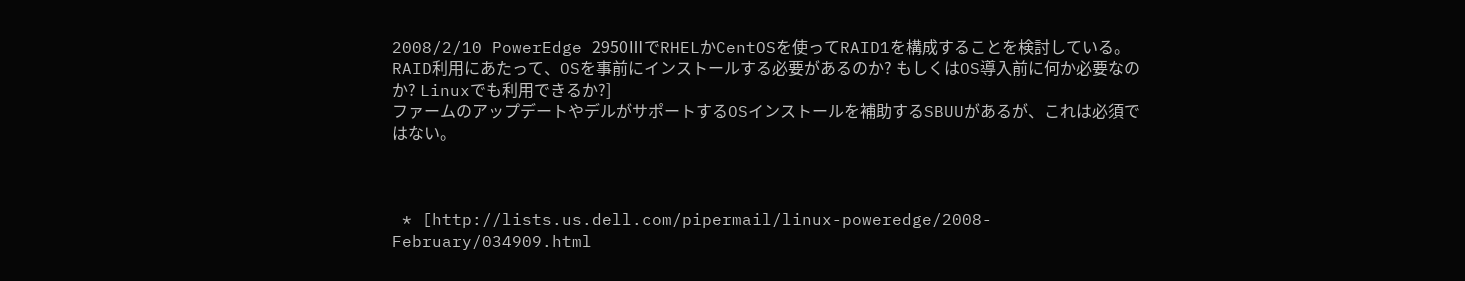2008/2/10 PowerEdge 2950ⅢでRHELかCentOSを使ってRAID1を構成することを検討している。RAID利用にあたって、OSを事前にインストールする必要があるのか? もしくはOS導入前に何か必要なのか? Linuxでも利用できるか?]
ファームのアップデートやデルがサポートするOSインストールを補助するSBUUがあるが、これは必須ではない。



 * [http://lists.us.dell.com/pipermail/linux-poweredge/2008-February/034909.html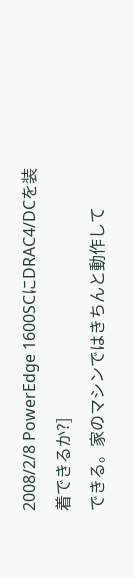2008/2/8 PowerEdge 1600SCにDRAC4/DCを装着できるか?]
できる。家のマシンではきちんと動作して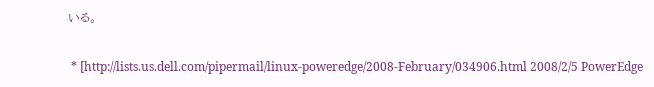いる。

 * [http://lists.us.dell.com/pipermail/linux-poweredge/2008-February/034906.html 2008/2/5 PowerEdge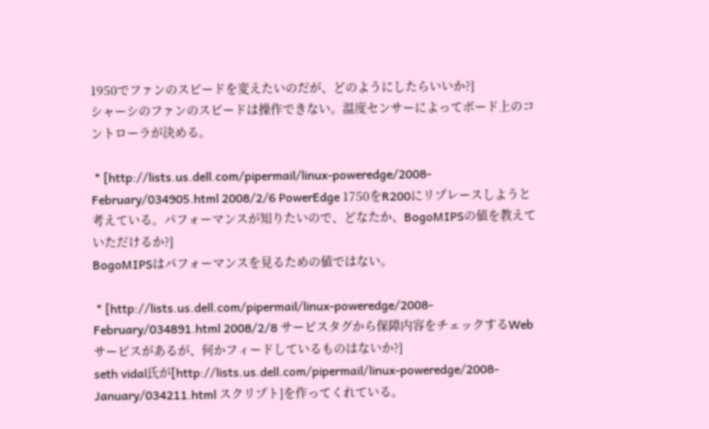1950でファンのスピードを変えたいのだが、どのようにしたらいいか?]
シャーシのファンのスピードは操作できない。温度センサーによってボード上のコントローラが決める。

 * [http://lists.us.dell.com/pipermail/linux-poweredge/2008-February/034905.html 2008/2/6 PowerEdge 1750をR200にリプレースしようと考えている。パフォーマンスが知りたいので、どなたか、BogoMIPSの値を教えていただけるか?]
BogoMIPSはパフォーマンスを見るための値ではない。

 * [http://lists.us.dell.com/pipermail/linux-poweredge/2008-February/034891.html 2008/2/8 サービスタグから保障内容をチェックするWebサービスがあるが、何かフィードしているものはないか?]
seth vidal氏が[http://lists.us.dell.com/pipermail/linux-poweredge/2008-January/034211.html スクリプト]を作ってくれている。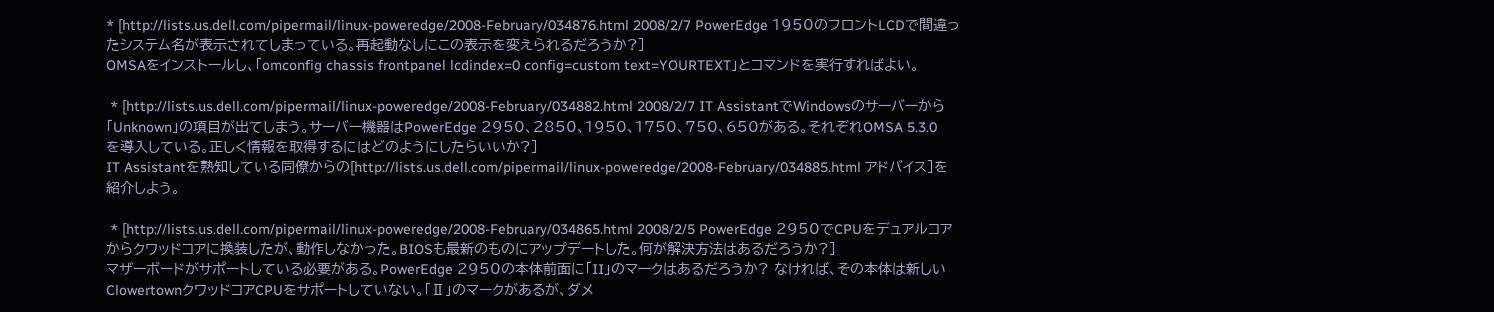* [http://lists.us.dell.com/pipermail/linux-poweredge/2008-February/034876.html 2008/2/7 PowerEdge 1950のフロントLCDで間違ったシステム名が表示されてしまっている。再起動なしにこの表示を変えられるだろうか?]
OMSAをインストールし、「omconfig chassis frontpanel lcdindex=0 config=custom text=YOURTEXT」とコマンドを実行すればよい。

 * [http://lists.us.dell.com/pipermail/linux-poweredge/2008-February/034882.html 2008/2/7 IT AssistantでWindowsのサーバーから「Unknown」の項目が出てしまう。サーバー機器はPowerEdge 2950、2850、1950、1750、750、650がある。それぞれOMSA 5.3.0を導入している。正しく情報を取得するにはどのようにしたらいいか?]
IT Assistantを熟知している同僚からの[http://lists.us.dell.com/pipermail/linux-poweredge/2008-February/034885.html アドバイス]を紹介しよう。

 * [http://lists.us.dell.com/pipermail/linux-poweredge/2008-February/034865.html 2008/2/5 PowerEdge 2950でCPUをデュアルコアからクワッドコアに換装したが、動作しなかった。BIOSも最新のものにアップデートした。何が解決方法はあるだろうか?]
マザーボードがサポートしている必要がある。PowerEdge 2950の本体前面に「II」のマークはあるだろうか? なければ、その本体は新しいClowertownクワッドコアCPUをサポートしていない。「Ⅱ」のマークがあるが、ダメ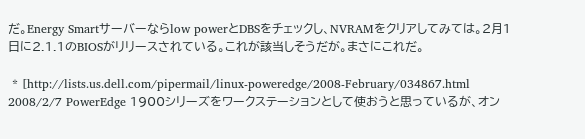だ。Energy Smartサーバーならlow powerとDBSをチェックし、NVRAMをクリアしてみては。2月1日に2.1.1のBIOSがリリースされている。これが該当しそうだが。まさにこれだ。

 * [http://lists.us.dell.com/pipermail/linux-poweredge/2008-February/034867.html 2008/2/7 PowerEdge 1900シリーズをワークステーションとして使おうと思っているが、オン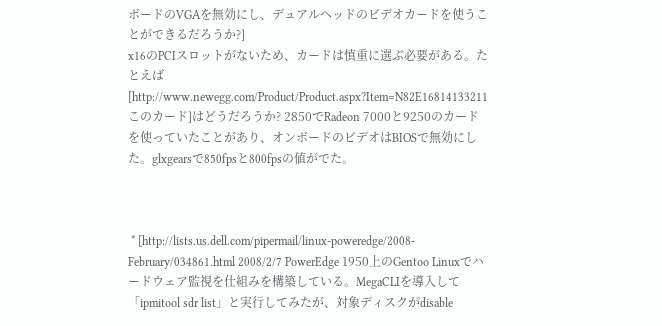ボードのVGAを無効にし、デュアルヘッドのビデオカードを使うことができるだろうか?]
x16のPCIスロットがないため、カードは慎重に選ぶ必要がある。たとえば[http://www.newegg.com/Product/Product.aspx?Item=N82E16814133211 このカード]はどうだろうか? 2850でRadeon 7000と9250のカードを使っていたことがあり、オンボードのビデオはBIOSで無効にした。glxgearsで850fpsと800fpsの値がでた。



 * [http://lists.us.dell.com/pipermail/linux-poweredge/2008-February/034861.html 2008/2/7 PowerEdge 1950上のGentoo Linuxでハードウェア監視を仕組みを構築している。MegaCLIを導入して「ipmitool sdr list」と実行してみたが、対象ディスクがdisable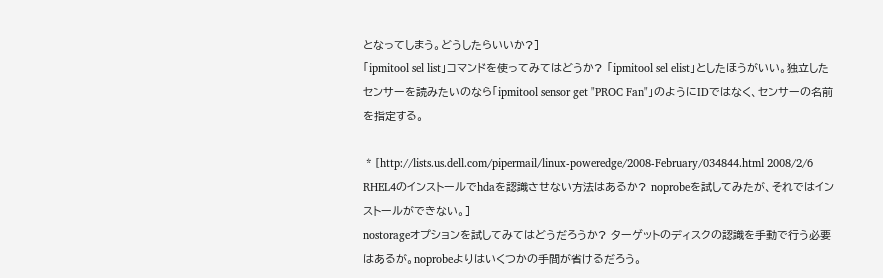となってしまう。どうしたらいいか?]
「ipmitool sel list」コマンドを使ってみてはどうか? 「ipmitool sel elist」としたほうがいい。独立したセンサーを読みたいのなら「ipmitool sensor get "PROC Fan"」のようにIDではなく、センサーの名前を指定する。

 * [http://lists.us.dell.com/pipermail/linux-poweredge/2008-February/034844.html 2008/2/6 RHEL4のインストールでhdaを認識させない方法はあるか? noprobeを試してみたが、それではインストールができない。]
nostorageオプションを試してみてはどうだろうか? ターゲットのディスクの認識を手動で行う必要はあるが。noprobeよりはいくつかの手間が省けるだろう。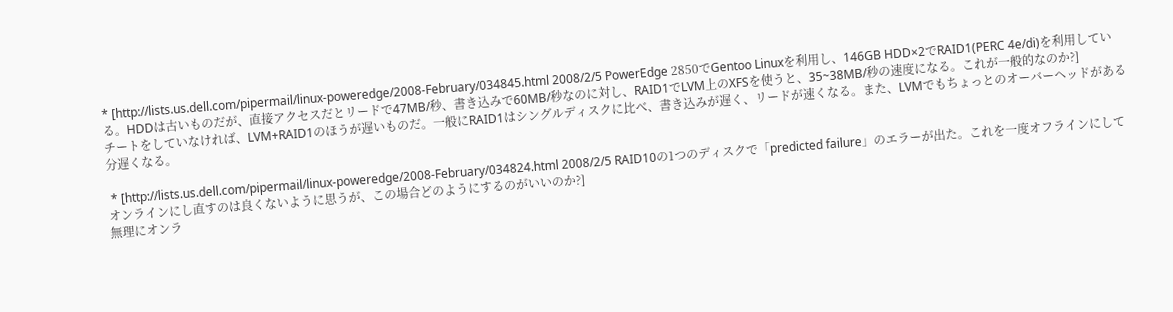* [http://lists.us.dell.com/pipermail/linux-poweredge/2008-February/034845.html 2008/2/5 PowerEdge 2850でGentoo Linuxを利用し、146GB HDD×2でRAID1(PERC 4e/di)を利用している。HDDは古いものだが、直接アクセスだとリードで47MB/秒、書き込みで60MB/秒なのに対し、RAID1でLVM上のXFSを使うと、35~38MB/秒の速度になる。これが一般的なのか?]
チートをしていなければ、LVM+RAID1のほうが遅いものだ。一般にRAID1はシングルディスクに比べ、書き込みが遅く、リードが速くなる。また、LVMでもちょっとのオーバーヘッドがある分遅くなる。

 * [http://lists.us.dell.com/pipermail/linux-poweredge/2008-February/034824.html 2008/2/5 RAID10の1つのディスクで「predicted failure」のエラーが出た。これを一度オフラインにしてオンラインにし直すのは良くないように思うが、この場合どのようにするのがいいのか?]
無理にオンラ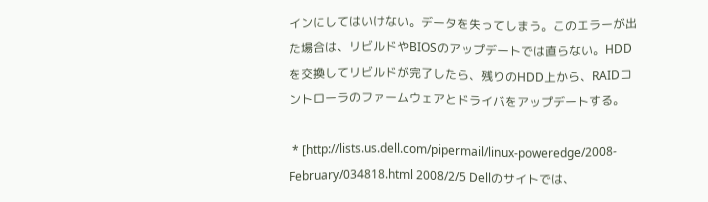インにしてはいけない。データを失ってしまう。このエラーが出た場合は、リビルドやBIOSのアップデートでは直らない。HDDを交換してリビルドが完了したら、残りのHDD上から、RAIDコントローラのファームウェアとドライバをアップデートする。

 * [http://lists.us.dell.com/pipermail/linux-poweredge/2008-February/034818.html 2008/2/5 Dellのサイトでは、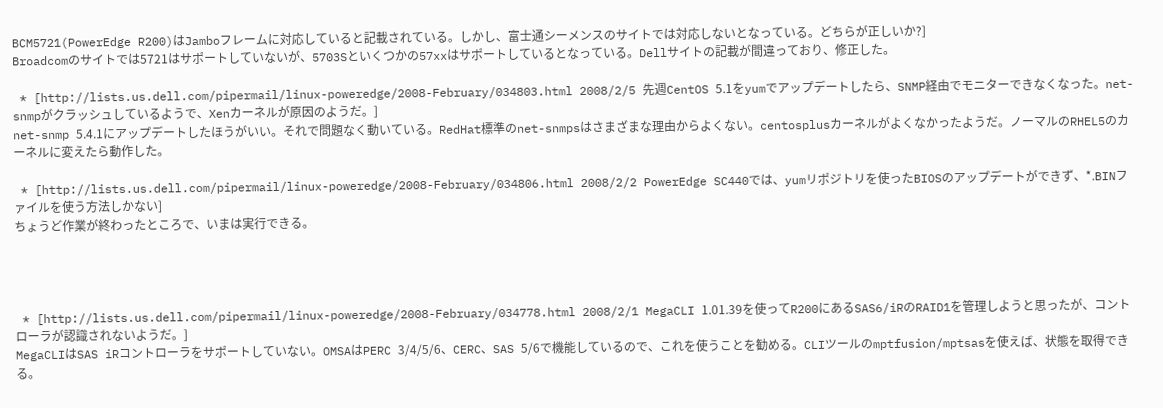BCM5721(PowerEdge R200)はJamboフレームに対応していると記載されている。しかし、富士通シーメンスのサイトでは対応しないとなっている。どちらが正しいか?]
Broadcomのサイトでは5721はサポートしていないが、5703Sといくつかの57xxはサポートしているとなっている。Dellサイトの記載が間違っており、修正した。

 * [http://lists.us.dell.com/pipermail/linux-poweredge/2008-February/034803.html 2008/2/5 先週CentOS 5.1をyumでアップデートしたら、SNMP経由でモニターできなくなった。net-snmpがクラッシュしているようで、Xenカーネルが原因のようだ。]
net-snmp 5.4.1にアップデートしたほうがいい。それで問題なく動いている。RedHat標準のnet-snmpsはさまざまな理由からよくない。centosplusカーネルがよくなかったようだ。ノーマルのRHEL5のカーネルに変えたら動作した。

 * [http://lists.us.dell.com/pipermail/linux-poweredge/2008-February/034806.html 2008/2/2 PowerEdge SC440では、yumリポジトリを使ったBIOSのアップデートができず、*.BINファイルを使う方法しかない]
ちょうど作業が終わったところで、いまは実行できる。




 * [http://lists.us.dell.com/pipermail/linux-poweredge/2008-February/034778.html 2008/2/1 MegaCLI 1.01.39を使ってR200にあるSAS6/iRのRAID1を管理しようと思ったが、コントローラが認識されないようだ。]
MegaCLIはSAS iRコントローラをサポートしていない。OMSAはPERC 3/4/5/6、CERC、SAS 5/6で機能しているので、これを使うことを勧める。CLIツールのmptfusion/mptsasを使えば、状態を取得できる。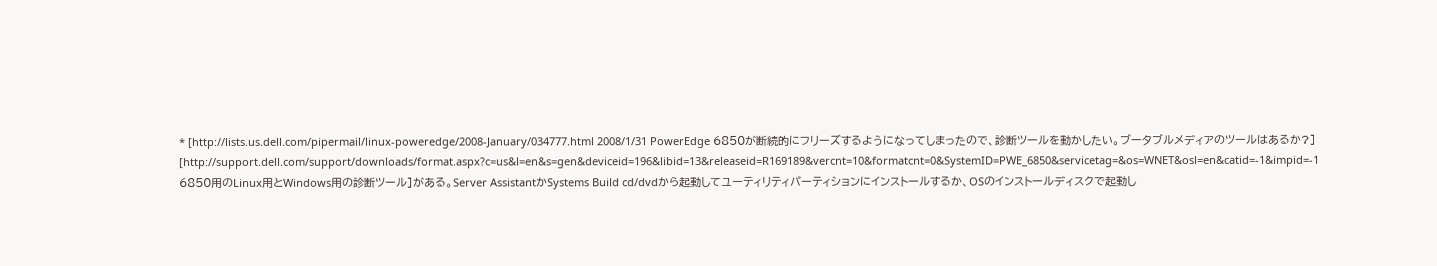* [http://lists.us.dell.com/pipermail/linux-poweredge/2008-January/034777.html 2008/1/31 PowerEdge 6850が断続的にフリーズするようになってしまったので、診断ツールを動かしたい。ブータブルメディアのツールはあるか?]
[http://support.dell.com/support/downloads/format.aspx?c=us&l=en&s=gen&deviceid=196&libid=13&releaseid=R169189&vercnt=10&formatcnt=0&SystemID=PWE_6850&servicetag=&os=WNET&osl=en&catid=-1&impid=-1 6850用のLinux用とWindows用の診断ツール]がある。Server AssistantかSystems Build cd/dvdから起動してユーティリティパーティションにインストールするか、OSのインストールディスクで起動し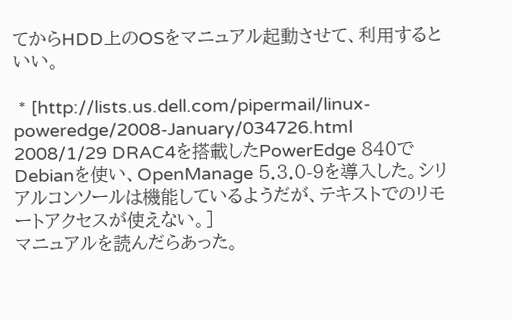てからHDD上のOSをマニュアル起動させて、利用するといい。

 * [http://lists.us.dell.com/pipermail/linux-poweredge/2008-January/034726.html 2008/1/29 DRAC4を搭載したPowerEdge 840でDebianを使い、OpenManage 5.3.0-9を導入した。シリアルコンソールは機能しているようだが、テキストでのリモートアクセスが使えない。]
マニュアルを読んだらあった。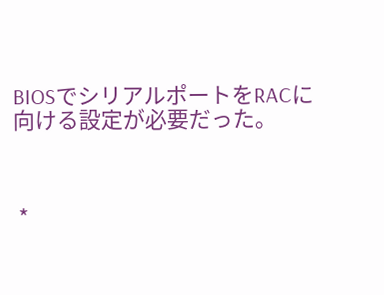BIOSでシリアルポートをRACに向ける設定が必要だった。



 *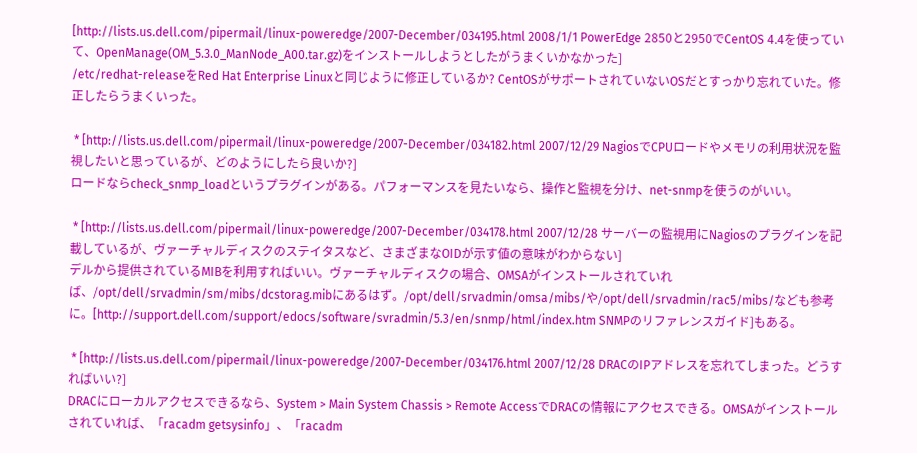[http://lists.us.dell.com/pipermail/linux-poweredge/2007-December/034195.html 2008/1/1 PowerEdge 2850と2950でCentOS 4.4を使っていて、OpenManage(OM_5.3.0_ManNode_A00.tar.gz)をインストールしようとしたがうまくいかなかった]
/etc/redhat-releaseをRed Hat Enterprise Linuxと同じように修正しているか? CentOSがサポートされていないOSだとすっかり忘れていた。修正したらうまくいった。

 * [http://lists.us.dell.com/pipermail/linux-poweredge/2007-December/034182.html 2007/12/29 NagiosでCPUロードやメモリの利用状況を監視したいと思っているが、どのようにしたら良いか?]
ロードならcheck_snmp_loadというプラグインがある。パフォーマンスを見たいなら、操作と監視を分け、net-snmpを使うのがいい。

 * [http://lists.us.dell.com/pipermail/linux-poweredge/2007-December/034178.html 2007/12/28 サーバーの監視用にNagiosのプラグインを記載しているが、ヴァーチャルディスクのステイタスなど、さまざまなOIDが示す値の意味がわからない]
デルから提供されているMIBを利用すればいい。ヴァーチャルディスクの場合、OMSAがインストールされていれば、/opt/dell/srvadmin/sm/mibs/dcstorag.mibにあるはず。/opt/dell/srvadmin/omsa/mibs/や/opt/dell/srvadmin/rac5/mibs/なども参考に。[http://support.dell.com/support/edocs/software/svradmin/5.3/en/snmp/html/index.htm SNMPのリファレンスガイド]もある。

 * [http://lists.us.dell.com/pipermail/linux-poweredge/2007-December/034176.html 2007/12/28 DRACのIPアドレスを忘れてしまった。どうすればいい?]
DRACにローカルアクセスできるなら、System > Main System Chassis > Remote AccessでDRACの情報にアクセスできる。OMSAがインストールされていれば、「racadm getsysinfo」、「racadm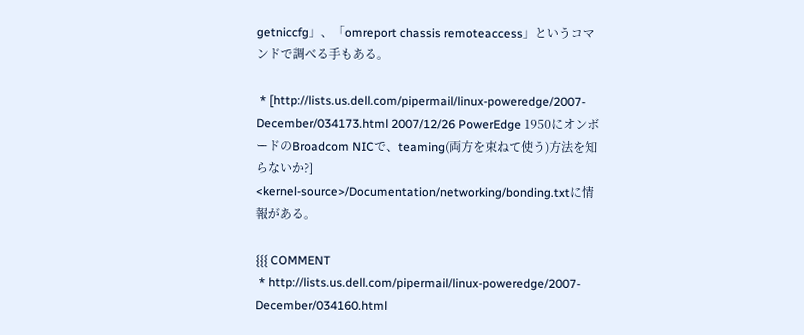getniccfg」、「omreport chassis remoteaccess」というコマンドで調べる手もある。

 * [http://lists.us.dell.com/pipermail/linux-poweredge/2007-December/034173.html 2007/12/26 PowerEdge 1950にオンボードのBroadcom NICで、teaming(両方を束ねて使う)方法を知らないか?]
<kernel-source>/Documentation/networking/bonding.txtに情報がある。

{{{ COMMENT
 * http://lists.us.dell.com/pipermail/linux-poweredge/2007-December/034160.html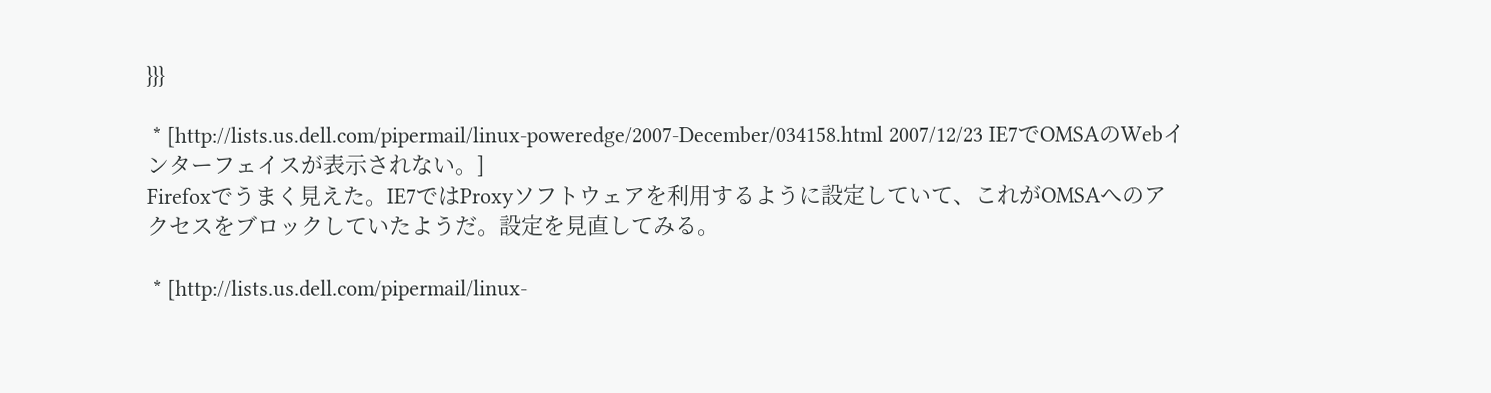}}}

 * [http://lists.us.dell.com/pipermail/linux-poweredge/2007-December/034158.html 2007/12/23 IE7でOMSAのWebインターフェイスが表示されない。]
Firefoxでうまく見えた。IE7ではProxyソフトウェアを利用するように設定していて、これがOMSAへのアクセスをブロックしていたようだ。設定を見直してみる。

 * [http://lists.us.dell.com/pipermail/linux-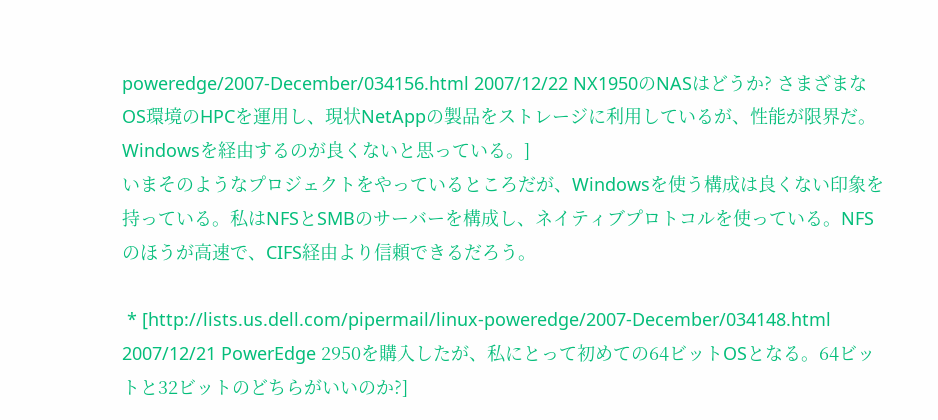poweredge/2007-December/034156.html 2007/12/22 NX1950のNASはどうか? さまざまなOS環境のHPCを運用し、現状NetAppの製品をストレージに利用しているが、性能が限界だ。Windowsを経由するのが良くないと思っている。]
いまそのようなプロジェクトをやっているところだが、Windowsを使う構成は良くない印象を持っている。私はNFSとSMBのサーバーを構成し、ネイティブプロトコルを使っている。NFSのほうが高速で、CIFS経由より信頼できるだろう。

 * [http://lists.us.dell.com/pipermail/linux-poweredge/2007-December/034148.html 2007/12/21 PowerEdge 2950を購入したが、私にとって初めての64ビットOSとなる。64ビットと32ビットのどちらがいいのか?]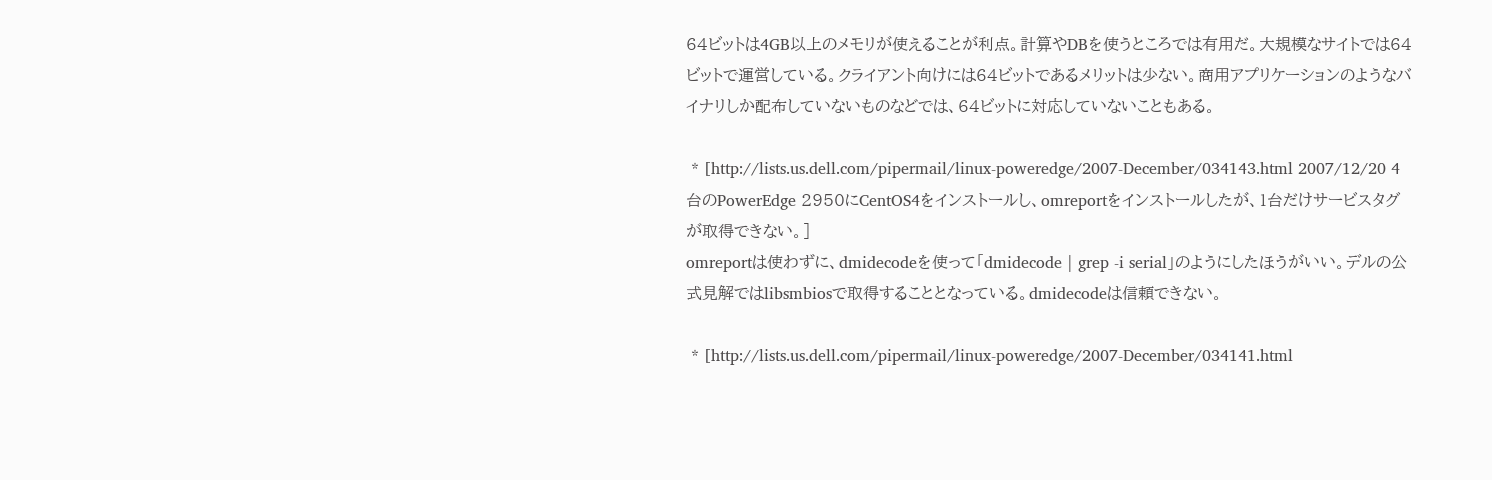64ビットは4GB以上のメモリが使えることが利点。計算やDBを使うところでは有用だ。大規模なサイトでは64ビットで運営している。クライアント向けには64ビットであるメリットは少ない。商用アプリケーションのようなバイナリしか配布していないものなどでは、64ビットに対応していないこともある。

 * [http://lists.us.dell.com/pipermail/linux-poweredge/2007-December/034143.html 2007/12/20 4台のPowerEdge 2950にCentOS4をインストールし、omreportをインストールしたが、1台だけサービスタグが取得できない。]
omreportは使わずに、dmidecodeを使って「dmidecode | grep -i serial」のようにしたほうがいい。デルの公式見解ではlibsmbiosで取得することとなっている。dmidecodeは信頼できない。

 * [http://lists.us.dell.com/pipermail/linux-poweredge/2007-December/034141.html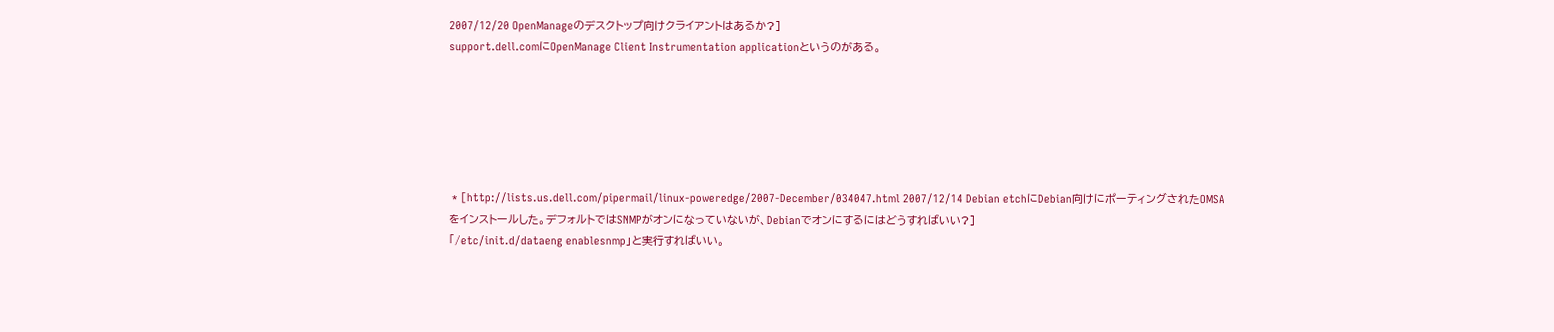2007/12/20 OpenManageのデスクトップ向けクライアントはあるか?]
support.dell.comにOpenManage Client Instrumentation applicationというのがある。






 * [http://lists.us.dell.com/pipermail/linux-poweredge/2007-December/034047.html 2007/12/14 Debian etchにDebian向けにポーティングされたOMSAをインストールした。デフォルトではSNMPがオンになっていないが、Debianでオンにするにはどうすればいい?]
「/etc/init.d/dataeng enablesnmp」と実行すればいい。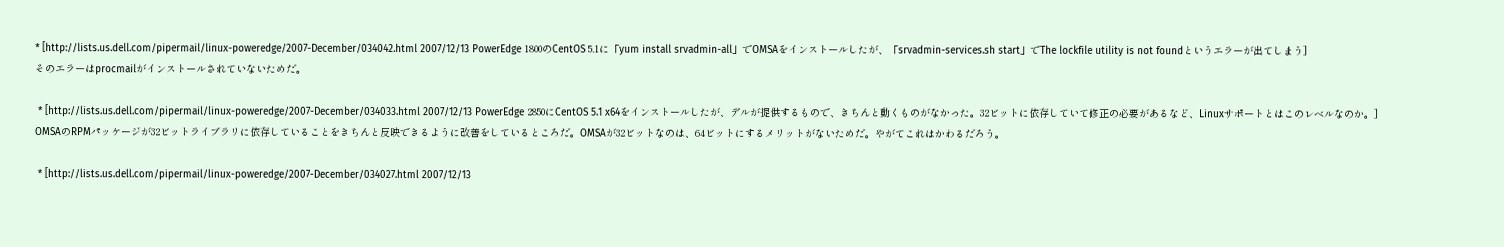* [http://lists.us.dell.com/pipermail/linux-poweredge/2007-December/034042.html 2007/12/13 PowerEdge 1800のCentOS 5.1に「yum install srvadmin-all」でOMSAをインストールしたが、「srvadmin-services.sh start」でThe lockfile utility is not foundというエラーが出てしまう]
そのエラーはprocmailがインストールされていないためだ。

 * [http://lists.us.dell.com/pipermail/linux-poweredge/2007-December/034033.html 2007/12/13 PowerEdge 2850にCentOS 5.1 x64をインストールしたが、デルが提供するもので、きちんと動くものがなかった。32ビットに依存していて修正の必要があるなど、Linuxサポートとはこのレベルなのか。]
OMSAのRPMパッケージが32ビットライブラリに依存していることをきちんと反映できるように改善をしているところだ。OMSAが32ビットなのは、64ビットにするメリットがないためだ。やがてこれはかわるだろう。

 * [http://lists.us.dell.com/pipermail/linux-poweredge/2007-December/034027.html 2007/12/13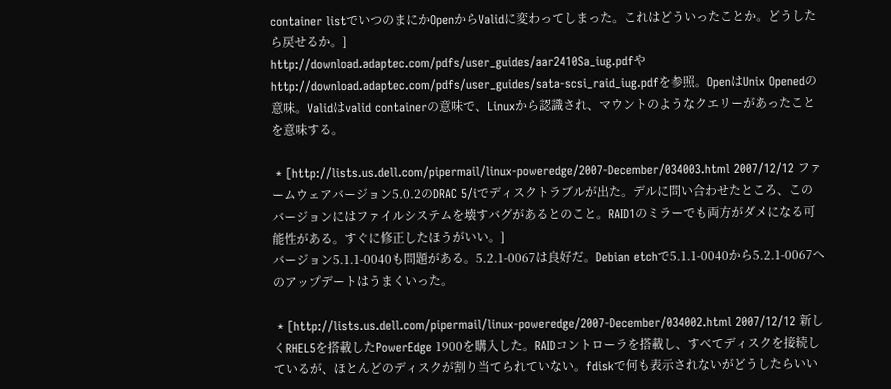container listでいつのまにかOpenからValidに変わってしまった。これはどういったことか。どうしたら戻せるか。]
http://download.adaptec.com/pdfs/user_guides/aar2410Sa_iug.pdfやhttp://download.adaptec.com/pdfs/user_guides/sata-scsi_raid_iug.pdfを参照。OpenはUnix Openedの意味。Validはvalid containerの意味で、Linuxから認識され、マウントのようなクエリーがあったことを意味する。

 * [http://lists.us.dell.com/pipermail/linux-poweredge/2007-December/034003.html 2007/12/12 ファームウェアバージョン5.0.2のDRAC 5/iでディスクトラブルが出た。デルに問い合わせたところ、このバージョンにはファイルシステムを壊すバグがあるとのこと。RAID1のミラーでも両方がダメになる可能性がある。すぐに修正したほうがいい。]
バージョン5.1.1-0040も問題がある。5.2.1-0067は良好だ。Debian etchで5.1.1-0040から5.2.1-0067へのアップデートはうまくいった。

 * [http://lists.us.dell.com/pipermail/linux-poweredge/2007-December/034002.html 2007/12/12 新しくRHEL5を搭載したPowerEdge 1900を購入した。RAIDコントローラを搭載し、すべてディスクを接続しているが、ほとんどのディスクが割り当てられていない。fdiskで何も表示されないがどうしたらいい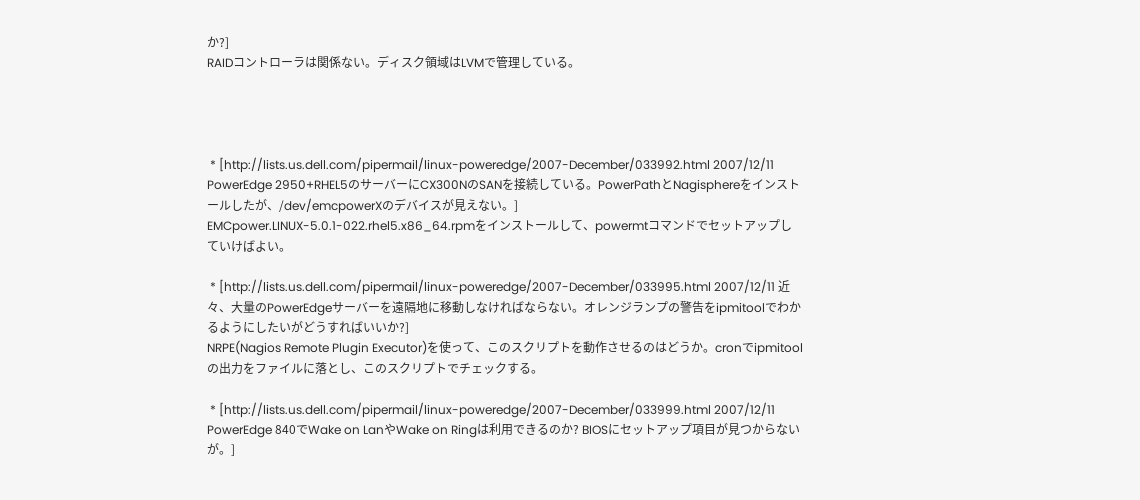か?]
RAIDコントローラは関係ない。ディスク領域はLVMで管理している。




 * [http://lists.us.dell.com/pipermail/linux-poweredge/2007-December/033992.html 2007/12/11 PowerEdge 2950+RHEL5のサーバーにCX300NのSANを接続している。PowerPathとNagisphereをインストールしたが、/dev/emcpowerXのデバイスが見えない。]
EMCpower.LINUX-5.0.1-022.rhel5.x86_64.rpmをインストールして、powermtコマンドでセットアップしていけばよい。

 * [http://lists.us.dell.com/pipermail/linux-poweredge/2007-December/033995.html 2007/12/11 近々、大量のPowerEdgeサーバーを遠隔地に移動しなければならない。オレンジランプの警告をipmitoolでわかるようにしたいがどうすればいいか?]
NRPE(Nagios Remote Plugin Executor)を使って、このスクリプトを動作させるのはどうか。cronでipmitoolの出力をファイルに落とし、このスクリプトでチェックする。

 * [http://lists.us.dell.com/pipermail/linux-poweredge/2007-December/033999.html 2007/12/11 PowerEdge 840でWake on LanやWake on Ringは利用できるのか? BIOSにセットアップ項目が見つからないが。]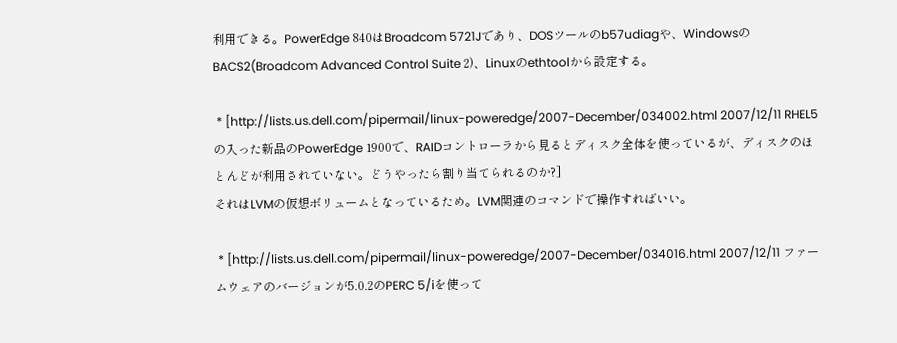利用できる。PowerEdge 840はBroadcom 5721Jであり、DOSツールのb57udiagや、WindowsのBACS2(Broadcom Advanced Control Suite 2)、Linuxのethtoolから設定する。

 * [http://lists.us.dell.com/pipermail/linux-poweredge/2007-December/034002.html 2007/12/11 RHEL5の入った新品のPowerEdge 1900で、RAIDコントローラから見るとディスク全体を使っているが、ディスクのほとんどが利用されていない。どうやったら割り当てられるのか?]
それはLVMの仮想ボリュームとなっているため。LVM関連のコマンドで操作すればいい。

 * [http://lists.us.dell.com/pipermail/linux-poweredge/2007-December/034016.html 2007/12/11 ファームウェアのバージョンが5.0.2のPERC 5/iを使って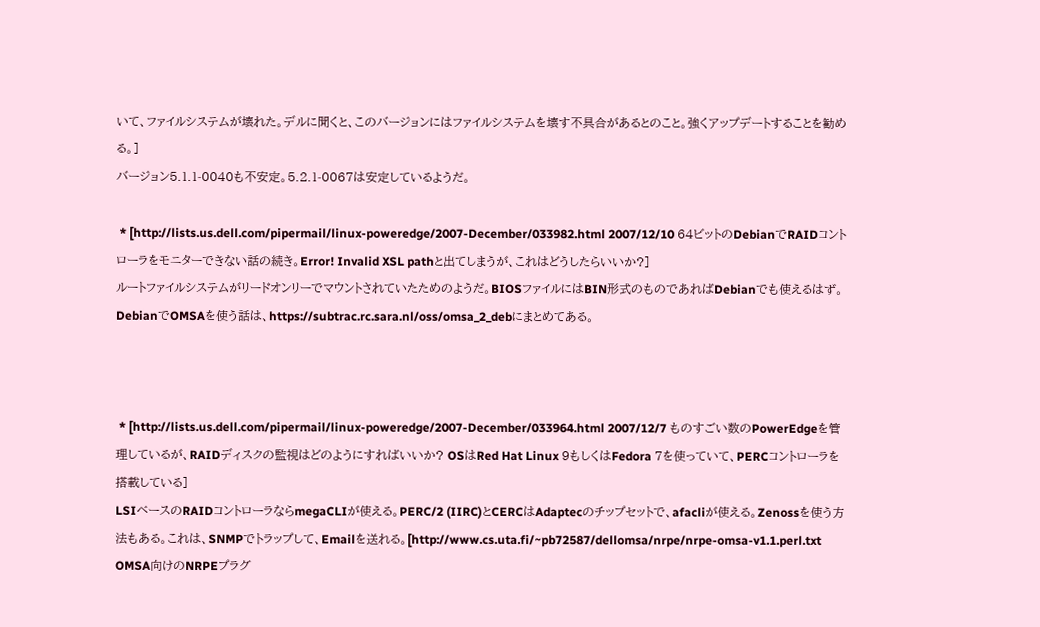いて、ファイルシステムが壊れた。デルに聞くと、このバージョンにはファイルシステムを壊す不具合があるとのこと。強くアップデートすることを勧める。]
バージョン5.1.1-0040も不安定。5.2.1-0067は安定しているようだ。

 * [http://lists.us.dell.com/pipermail/linux-poweredge/2007-December/033982.html 2007/12/10 64ビットのDebianでRAIDコントローラをモニターできない話の続き。Error! Invalid XSL pathと出てしまうが、これはどうしたらいいか?]
ルートファイルシステムがリードオンリーでマウントされていたためのようだ。BIOSファイルにはBIN形式のものであればDebianでも使えるはず。DebianでOMSAを使う話は、https://subtrac.rc.sara.nl/oss/omsa_2_debにまとめてある。



 * [http://lists.us.dell.com/pipermail/linux-poweredge/2007-December/033964.html 2007/12/7 ものすごい数のPowerEdgeを管理しているが、RAIDディスクの監視はどのようにすればいいか? OSはRed Hat Linux 9もしくはFedora 7を使っていて、PERCコントローラを搭載している]
LSIベースのRAIDコントローラならmegaCLIが使える。PERC/2 (IIRC)とCERCはAdaptecのチップセットで、afacliが使える。Zenossを使う方法もある。これは、SNMPでトラップして、Emailを送れる。[http://www.cs.uta.fi/~pb72587/dellomsa/nrpe/nrpe-omsa-v1.1.perl.txt OMSA向けのNRPEプラグ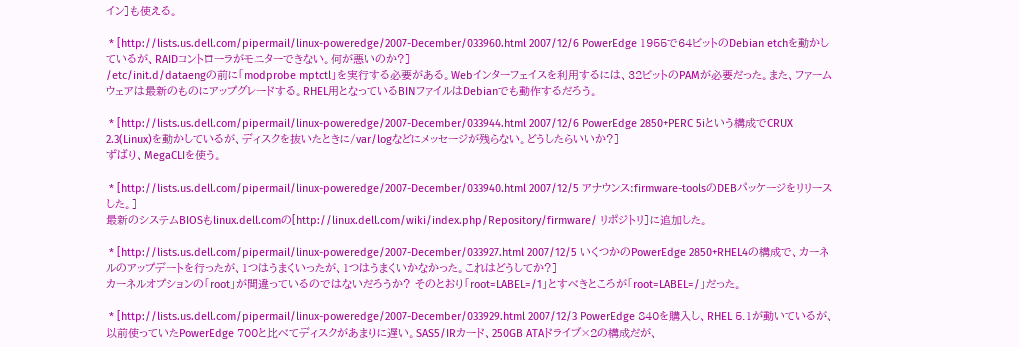イン]も使える。

 * [http://lists.us.dell.com/pipermail/linux-poweredge/2007-December/033960.html 2007/12/6 PowerEdge 1955で64ビットのDebian etchを動かしているが、RAIDコントローラがモニターできない。何が悪いのか?]
/etc/init.d/dataengの前に「modprobe mptctl」を実行する必要がある。Webインターフェイスを利用するには、32ビットのPAMが必要だった。また、ファームウェアは最新のものにアップグレードする。RHEL用となっているBINファイルはDebianでも動作するだろう。

 * [http://lists.us.dell.com/pipermail/linux-poweredge/2007-December/033944.html 2007/12/6 PowerEdge 2850+PERC 5iという構成でCRUX 2.3(Linux)を動かしているが、ディスクを抜いたときに/var/logなどにメッセージが残らない。どうしたらいいか?]
ずばり、MegaCLIを使う。

 * [http://lists.us.dell.com/pipermail/linux-poweredge/2007-December/033940.html 2007/12/5 アナウンス:firmware-toolsのDEBパッケージをリリースした。]
最新のシステムBIOSもlinux.dell.comの[http://linux.dell.com/wiki/index.php/Repository/firmware/ リポジトリ]に追加した。

 * [http://lists.us.dell.com/pipermail/linux-poweredge/2007-December/033927.html 2007/12/5 いくつかのPowerEdge 2850+RHEL4の構成で、カーネルのアップデートを行ったが、1つはうまくいったが、1つはうまくいかなかった。これはどうしてか?]
カーネルオプションの「root」が間違っているのではないだろうか? そのとおり「root=LABEL=/1」とすべきところが「root=LABEL=/」だった。

 * [http://lists.us.dell.com/pipermail/linux-poweredge/2007-December/033929.html 2007/12/3 PowerEdge 840を購入し、RHEL 5.1が動いているが、以前使っていたPowerEdge 700と比べてディスクがあまりに遅い。SAS5/IRカード、250GB ATAドライブ×2の構成だが、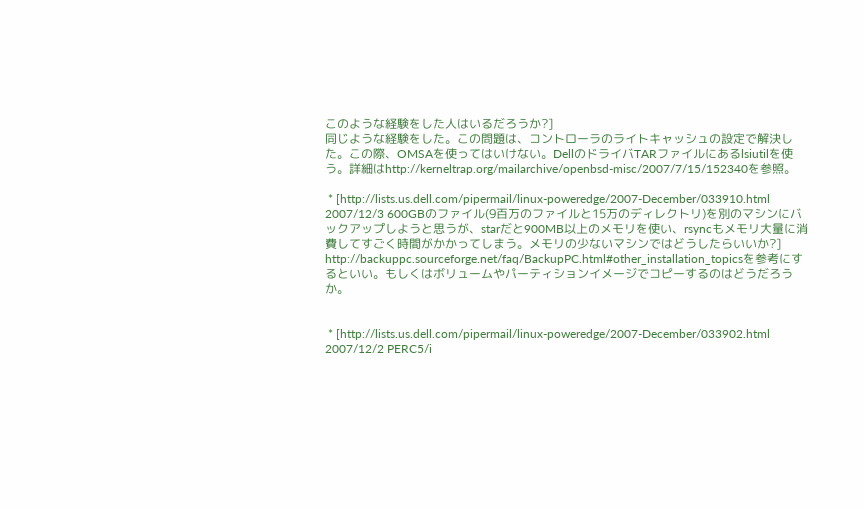このような経験をした人はいるだろうか?]
同じような経験をした。この問題は、コントローラのライトキャッシュの設定で解決した。この際、OMSAを使ってはいけない。DellのドライバTARファイルにあるlsiutilを使う。詳細はhttp://kerneltrap.org/mailarchive/openbsd-misc/2007/7/15/152340を参照。

 * [http://lists.us.dell.com/pipermail/linux-poweredge/2007-December/033910.html 2007/12/3 600GBのファイル(9百万のファイルと15万のディレクトリ)を別のマシンにバックアップしようと思うが、starだと900MB以上のメモリを使い、rsyncもメモリ大量に消費してすごく時間がかかってしまう。メモリの少ないマシンではどうしたらいいか?]
http://backuppc.sourceforge.net/faq/BackupPC.html#other_installation_topicsを参考にするといい。もしくはボリュームやパーティションイメージでコピーするのはどうだろうか。


 * [http://lists.us.dell.com/pipermail/linux-poweredge/2007-December/033902.html 2007/12/2 PERC5/i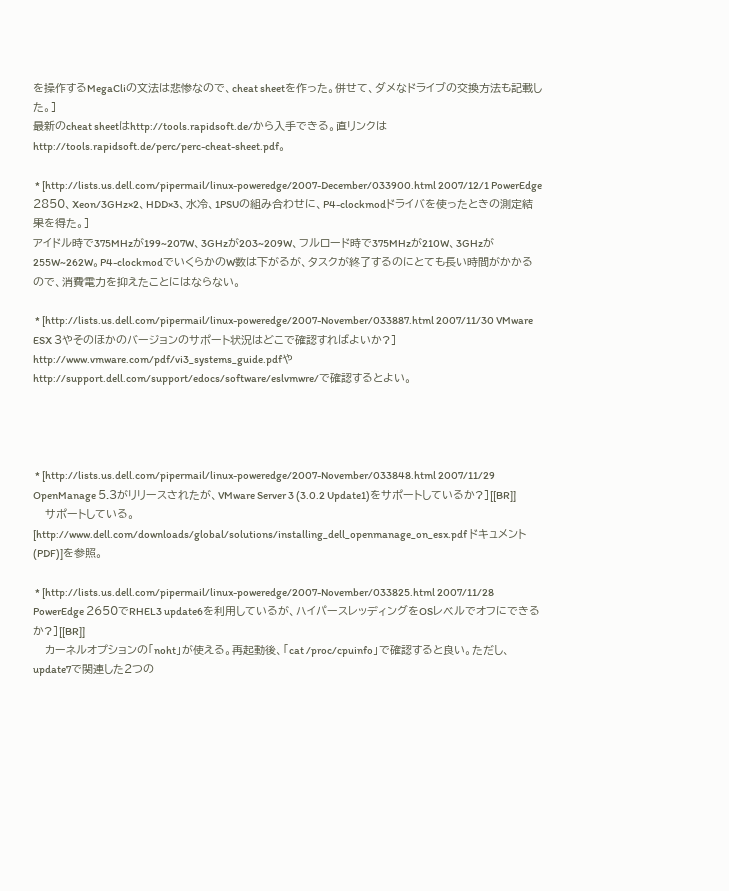を操作するMegaCliの文法は悲惨なので、cheat sheetを作った。併せて、ダメなドライブの交換方法も記載した。]
最新のcheat sheetはhttp://tools.rapidsoft.de/から入手できる。直リンクはhttp://tools.rapidsoft.de/perc/perc-cheat-sheet.pdf。

 * [http://lists.us.dell.com/pipermail/linux-poweredge/2007-December/033900.html 2007/12/1 PowerEdge 2850、Xeon/3GHz×2、HDD×3、水冷、1PSUの組み合わせに、P4-clockmodドライバを使ったときの測定結果を得た。]
アイドル時で375MHzが199~207W、3GHzが203~209W、フルロード時で375MHzが210W、3GHzが255W~262W。P4-clockmodでいくらかのW数は下がるが、タスクが終了するのにとても長い時間がかかるので、消費電力を抑えたことにはならない。

 * [http://lists.us.dell.com/pipermail/linux-poweredge/2007-November/033887.html 2007/11/30 VMware ESX 3やそのほかのバージョンのサポート状況はどこで確認すればよいか?]
http://www.vmware.com/pdf/vi3_systems_guide.pdfやhttp://support.dell.com/support/edocs/software/eslvmwre/で確認するとよい。




 * [http://lists.us.dell.com/pipermail/linux-poweredge/2007-November/033848.html 2007/11/29 OpenManage 5.3がリリースされたが、VMware Server 3 (3.0.2 Update1)をサポートしているか?][[BR]]
   サポートしている。[http://www.dell.com/downloads/global/solutions/installing_dell_openmanage_on_esx.pdf ドキュメント(PDF)]を参照。

 * [http://lists.us.dell.com/pipermail/linux-poweredge/2007-November/033825.html 2007/11/28 PowerEdge 2650でRHEL3 update6を利用しているが、ハイパースレッディングをOSレベルでオフにできるか?][[BR]]
   カーネルオプションの「noht」が使える。再起動後、「cat /proc/cpuinfo」で確認すると良い。ただし、update7で関連した2つの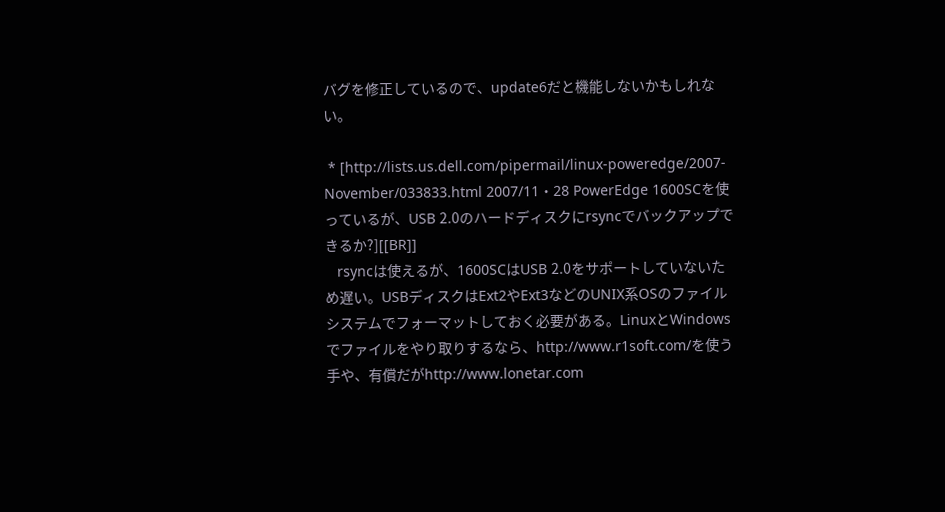バグを修正しているので、update6だと機能しないかもしれない。

 * [http://lists.us.dell.com/pipermail/linux-poweredge/2007-November/033833.html 2007/11・28 PowerEdge 1600SCを使っているが、USB 2.0のハードディスクにrsyncでバックアップできるか?][[BR]]
   rsyncは使えるが、1600SCはUSB 2.0をサポートしていないため遅い。USBディスクはExt2やExt3などのUNIX系OSのファイルシステムでフォーマットしておく必要がある。LinuxとWindowsでファイルをやり取りするなら、http://www.r1soft.com/を使う手や、有償だがhttp://www.lonetar.com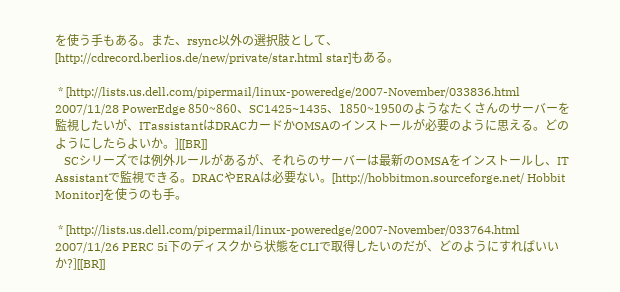を使う手もある。また、rsync以外の選択肢として、[http://cdrecord.berlios.de/new/private/star.html star]もある。

 * [http://lists.us.dell.com/pipermail/linux-poweredge/2007-November/033836.html 2007/11/28 PowerEdge 850~860、SC1425~1435、1850~1950のようなたくさんのサーバーを監視したいが、ITassistantはDRACカードかOMSAのインストールが必要のように思える。どのようにしたらよいか。][[BR]]
   SCシリーズでは例外ルールがあるが、それらのサーバーは最新のOMSAをインストールし、IT Assistantで監視できる。DRACやERAは必要ない。[http://hobbitmon.sourceforge.net/ Hobbit Monitor]を使うのも手。

 * [http://lists.us.dell.com/pipermail/linux-poweredge/2007-November/033764.html 2007/11/26 PERC 5i下のディスクから状態をCLIで取得したいのだが、どのようにすればいいか?][[BR]]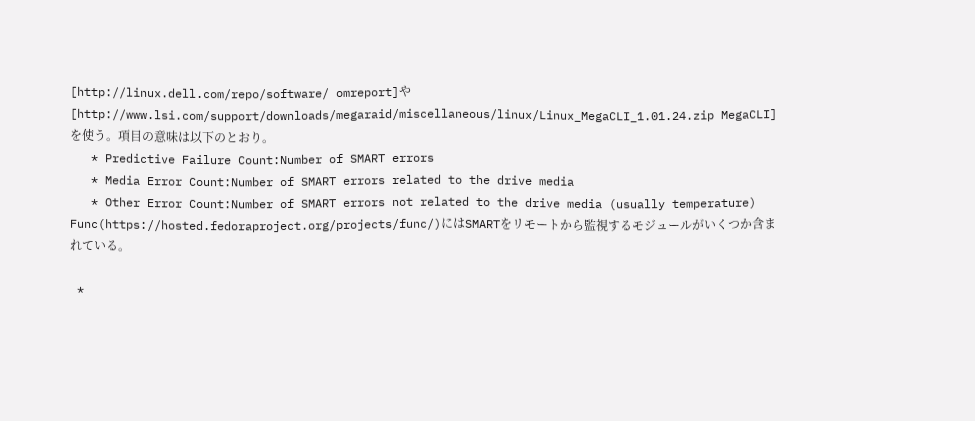[http://linux.dell.com/repo/software/ omreport]や[http://www.lsi.com/support/downloads/megaraid/miscellaneous/linux/Linux_MegaCLI_1.01.24.zip MegaCLI]を使う。項目の意味は以下のとおり。
   * Predictive Failure Count:Number of SMART errors
   * Media Error Count:Number of SMART errors related to the drive media
   * Other Error Count:Number of SMART errors not related to the drive media (usually temperature)
Func(https://hosted.fedoraproject.org/projects/func/)にはSMARTをリモートから監視するモジュールがいくつか含まれている。

 *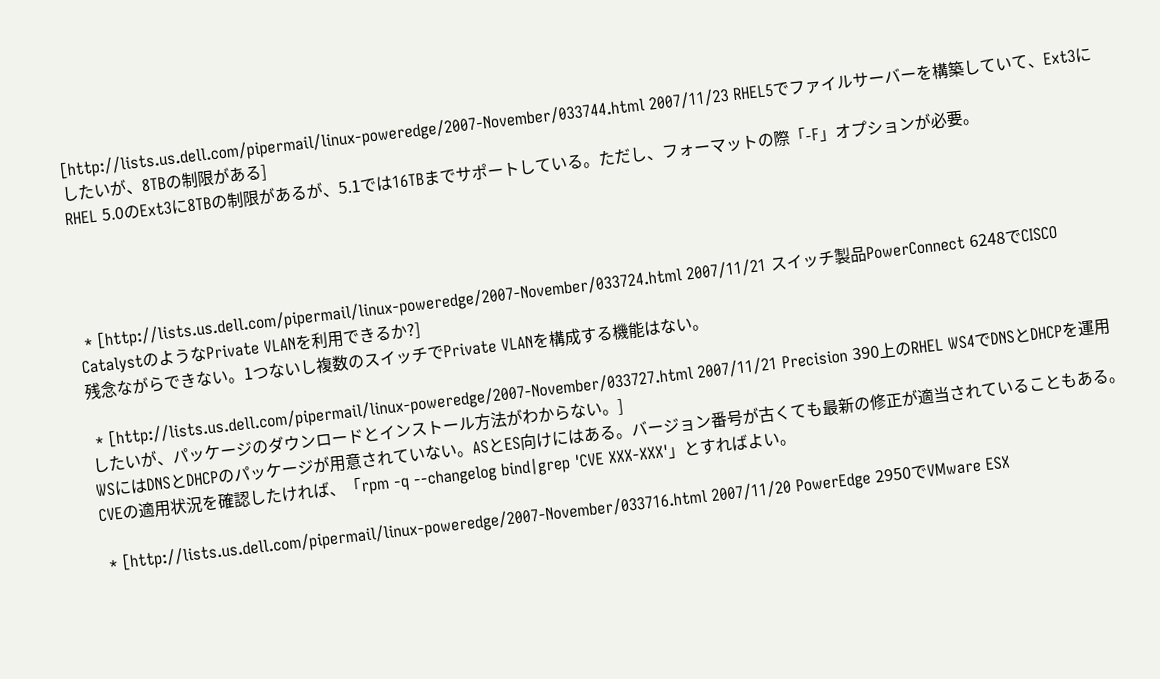[http://lists.us.dell.com/pipermail/linux-poweredge/2007-November/033744.html 2007/11/23 RHEL5でファイルサーバーを構築していて、Ext3にしたいが、8TBの制限がある]
RHEL 5.0のExt3に8TBの制限があるが、5.1では16TBまでサポートしている。ただし、フォーマットの際「-F」オプションが必要。




 * [http://lists.us.dell.com/pipermail/linux-poweredge/2007-November/033724.html 2007/11/21 スイッチ製品PowerConnect 6248でCISCO CatalystのようなPrivate VLANを利用できるか?]
残念ながらできない。1つないし複数のスイッチでPrivate VLANを構成する機能はない。

 * [http://lists.us.dell.com/pipermail/linux-poweredge/2007-November/033727.html 2007/11/21 Precision 390上のRHEL WS4でDNSとDHCPを運用したいが、パッケージのダウンロードとインストール方法がわからない。]
WSにはDNSとDHCPのパッケージが用意されていない。ASとES向けにはある。バージョン番号が古くても最新の修正が適当されていることもある。CVEの適用状況を確認したければ、「rpm -q --changelog bind|grep 'CVE XXX-XXX'」とすればよい。

 * [http://lists.us.dell.com/pipermail/linux-poweredge/2007-November/033716.html 2007/11/20 PowerEdge 2950でVMware ESX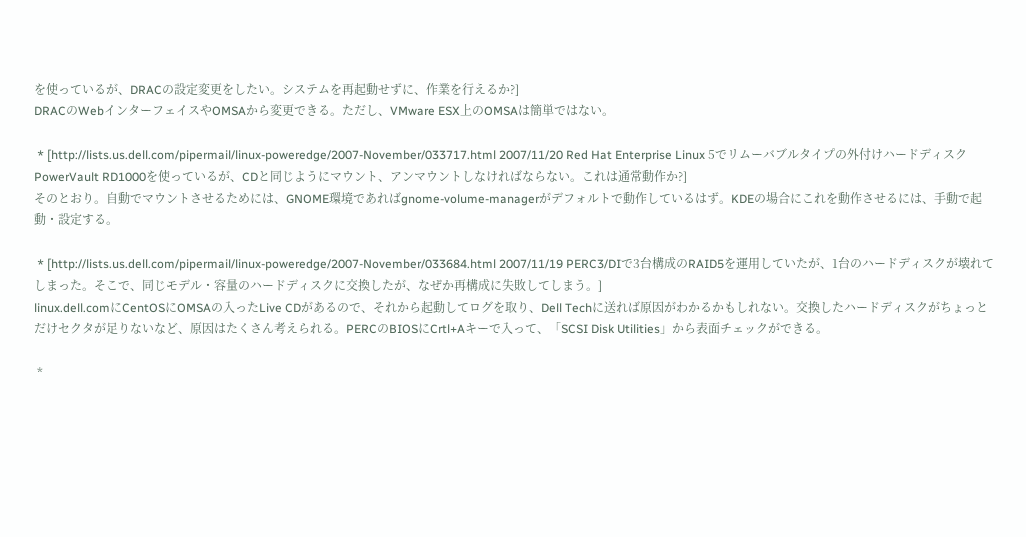を使っているが、DRACの設定変更をしたい。システムを再起動せずに、作業を行えるか?]
DRACのWebインターフェイスやOMSAから変更できる。ただし、VMware ESX上のOMSAは簡単ではない。

 * [http://lists.us.dell.com/pipermail/linux-poweredge/2007-November/033717.html 2007/11/20 Red Hat Enterprise Linux 5でリムーバブルタイプの外付けハードディスクPowerVault RD1000を使っているが、CDと同じようにマウント、アンマウントしなければならない。これは通常動作か?]
そのとおり。自動でマウントさせるためには、GNOME環境であればgnome-volume-managerがデフォルトで動作しているはず。KDEの場合にこれを動作させるには、手動で起動・設定する。

 * [http://lists.us.dell.com/pipermail/linux-poweredge/2007-November/033684.html 2007/11/19 PERC3/DIで3台構成のRAID5を運用していたが、1台のハードディスクが壊れてしまった。そこで、同じモデル・容量のハードディスクに交換したが、なぜか再構成に失敗してしまう。]
linux.dell.comにCentOSにOMSAの入ったLive CDがあるので、それから起動してログを取り、Dell Techに送れば原因がわかるかもしれない。交換したハードディスクがちょっとだけセクタが足りないなど、原因はたくさん考えられる。PERCのBIOSにCrtl+Aキーで入って、「SCSI Disk Utilities」から表面チェックができる。

 *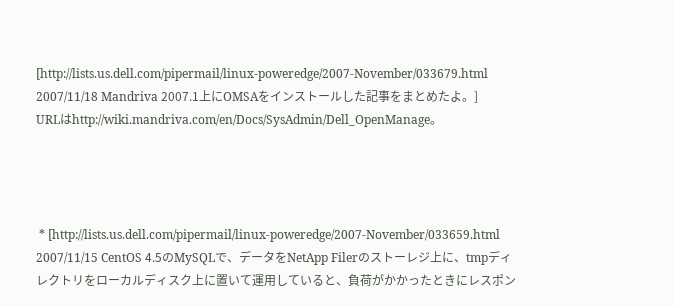[http://lists.us.dell.com/pipermail/linux-poweredge/2007-November/033679.html 2007/11/18 Mandriva 2007.1上にOMSAをインストールした記事をまとめたよ。]
URLはhttp://wiki.mandriva.com/en/Docs/SysAdmin/Dell_OpenManage。




 * [http://lists.us.dell.com/pipermail/linux-poweredge/2007-November/033659.html 2007/11/15 CentOS 4.5のMySQLで、データをNetApp Filerのストーレジ上に、tmpディレクトリをローカルディスク上に置いて運用していると、負荷がかかったときにレスポン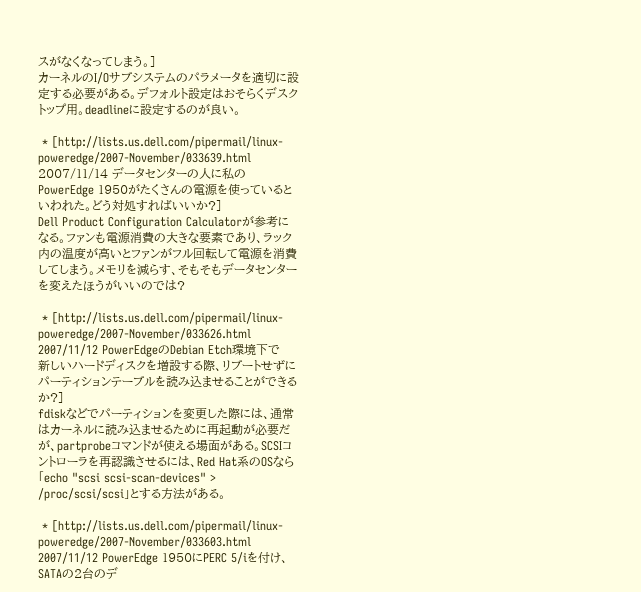スがなくなってしまう。]
カーネルのI/Oサブシステムのパラメータを適切に設定する必要がある。デフォルト設定はおそらくデスクトップ用。deadlineに設定するのが良い。

 * [http://lists.us.dell.com/pipermail/linux-poweredge/2007-November/033639.html 2007/11/14 データセンターの人に私のPowerEdge 1950がたくさんの電源を使っているといわれた。どう対処すればいいか?]
Dell Product Configuration Calculatorが参考になる。ファンも電源消費の大きな要素であり、ラック内の温度が高いとファンがフル回転して電源を消費してしまう。メモリを減らす、そもそもデータセンターを変えたほうがいいのでは?

 * [http://lists.us.dell.com/pipermail/linux-poweredge/2007-November/033626.html 2007/11/12 PowerEdgeのDebian Etch環境下で新しいハードディスクを増設する際、リブートせずにパーティションテーブルを読み込ませることができるか?]
fdiskなどでパーティションを変更した際には、通常はカーネルに読み込ませるために再起動が必要だが、partprobeコマンドが使える場面がある。SCSIコントローラを再認識させるには、Red Hat系のOSなら「echo "scsi scsi-scan-devices" > /proc/scsi/scsi」とする方法がある。

 * [http://lists.us.dell.com/pipermail/linux-poweredge/2007-November/033603.html 2007/11/12 PowerEdge 1950にPERC 5/iを付け、SATAの2台のデ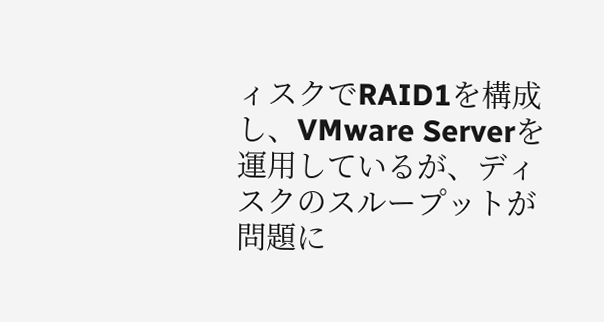ィスクでRAID1を構成し、VMware Serverを運用しているが、ディスクのスループットが問題に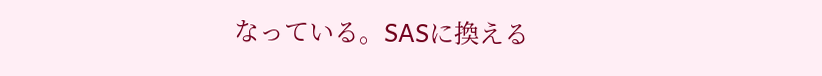なっている。SASに換える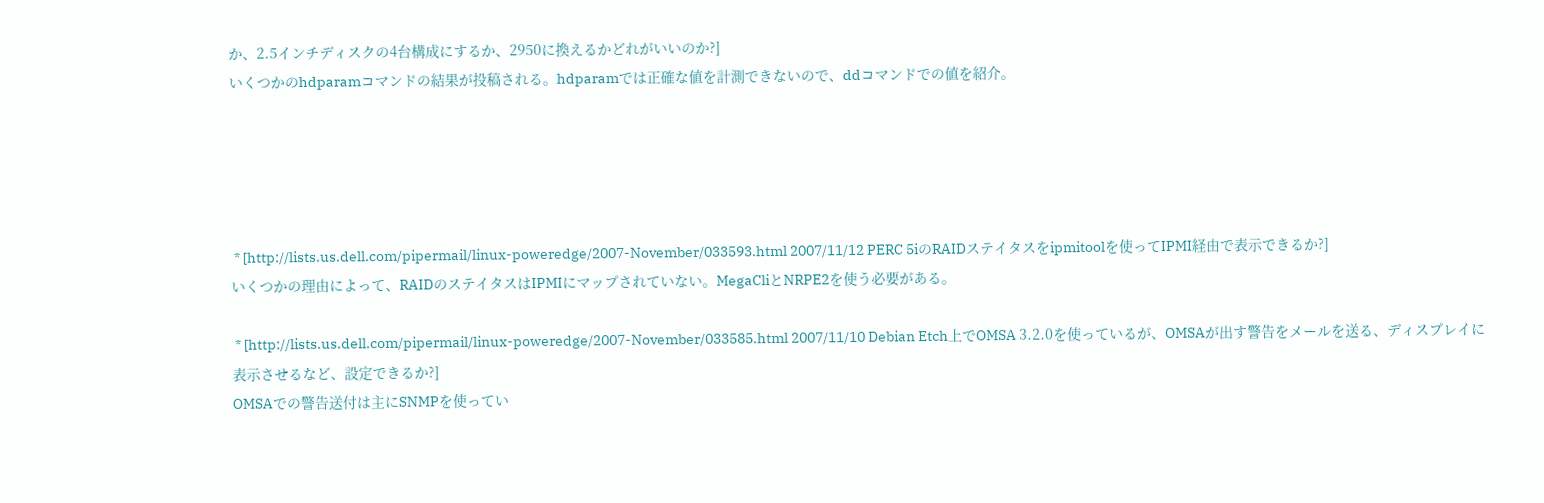か、2.5インチディスクの4台構成にするか、2950に換えるかどれがいいのか?]
いくつかのhdparamコマンドの結果が投稿される。hdparamでは正確な値を計測できないので、ddコマンドでの値を紹介。





 * [http://lists.us.dell.com/pipermail/linux-poweredge/2007-November/033593.html 2007/11/12 PERC 5iのRAIDステイタスをipmitoolを使ってIPMI経由で表示できるか?]
いくつかの理由によって、RAIDのステイタスはIPMIにマップされていない。MegaCliとNRPE2を使う必要がある。

 * [http://lists.us.dell.com/pipermail/linux-poweredge/2007-November/033585.html 2007/11/10 Debian Etch上でOMSA 3.2.0を使っているが、OMSAが出す警告をメールを送る、ディスプレイに表示させるなど、設定できるか?]
OMSAでの警告送付は主にSNMPを使ってい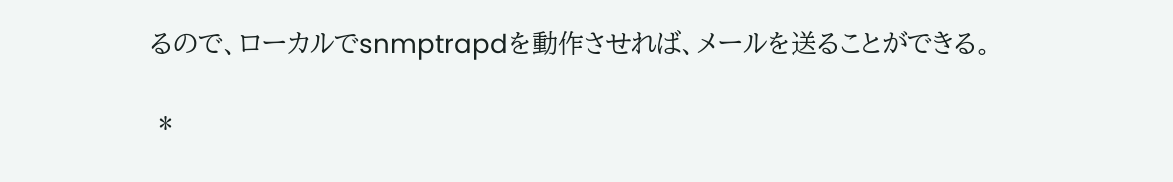るので、ローカルでsnmptrapdを動作させれば、メールを送ることができる。

 *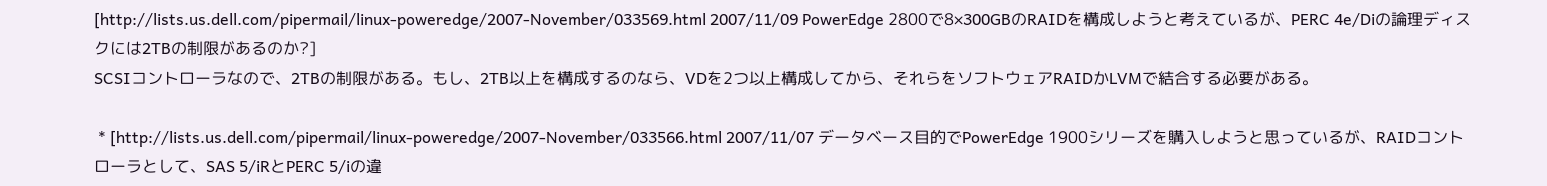[http://lists.us.dell.com/pipermail/linux-poweredge/2007-November/033569.html 2007/11/09 PowerEdge 2800で8×300GBのRAIDを構成しようと考えているが、PERC 4e/Diの論理ディスクには2TBの制限があるのか?]
SCSIコントローラなので、2TBの制限がある。もし、2TB以上を構成するのなら、VDを2つ以上構成してから、それらをソフトウェアRAIDかLVMで結合する必要がある。

 * [http://lists.us.dell.com/pipermail/linux-poweredge/2007-November/033566.html 2007/11/07 データベース目的でPowerEdge 1900シリーズを購入しようと思っているが、RAIDコントローラとして、SAS 5/iRとPERC 5/iの違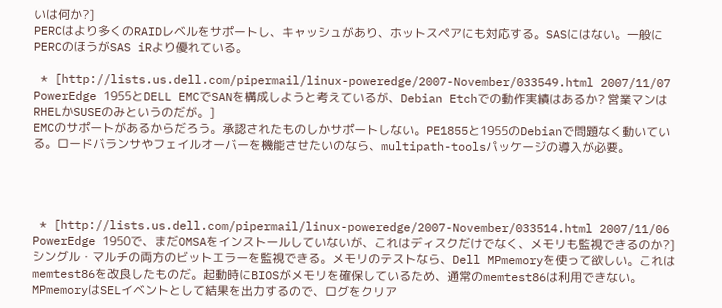いは何か?]
PERCはより多くのRAIDレベルをサポートし、キャッシュがあり、ホットスペアにも対応する。SASにはない。一般にPERCのほうがSAS iRより優れている。

 * [http://lists.us.dell.com/pipermail/linux-poweredge/2007-November/033549.html 2007/11/07 PowerEdge 1955とDELL EMCでSANを構成しようと考えているが、Debian Etchでの動作実績はあるか? 営業マンはRHELかSUSEのみというのだが。]
EMCのサポートがあるからだろう。承認されたものしかサポートしない。PE1855と1955のDebianで問題なく動いている。ロードバランサやフェイルオーバーを機能させたいのなら、multipath-toolsパッケージの導入が必要。




 * [http://lists.us.dell.com/pipermail/linux-poweredge/2007-November/033514.html 2007/11/06 PowerEdge 1950で、まだOMSAをインストールしていないが、これはディスクだけでなく、メモリも監視できるのか?]
シングル・マルチの両方のビットエラーを監視できる。メモリのテストなら、Dell MPmemoryを使って欲しい。これはmemtest86を改良したものだ。起動時にBIOSがメモリを確保しているため、通常のmemtest86は利用できない。MPmemoryはSELイベントとして結果を出力するので、ログをクリア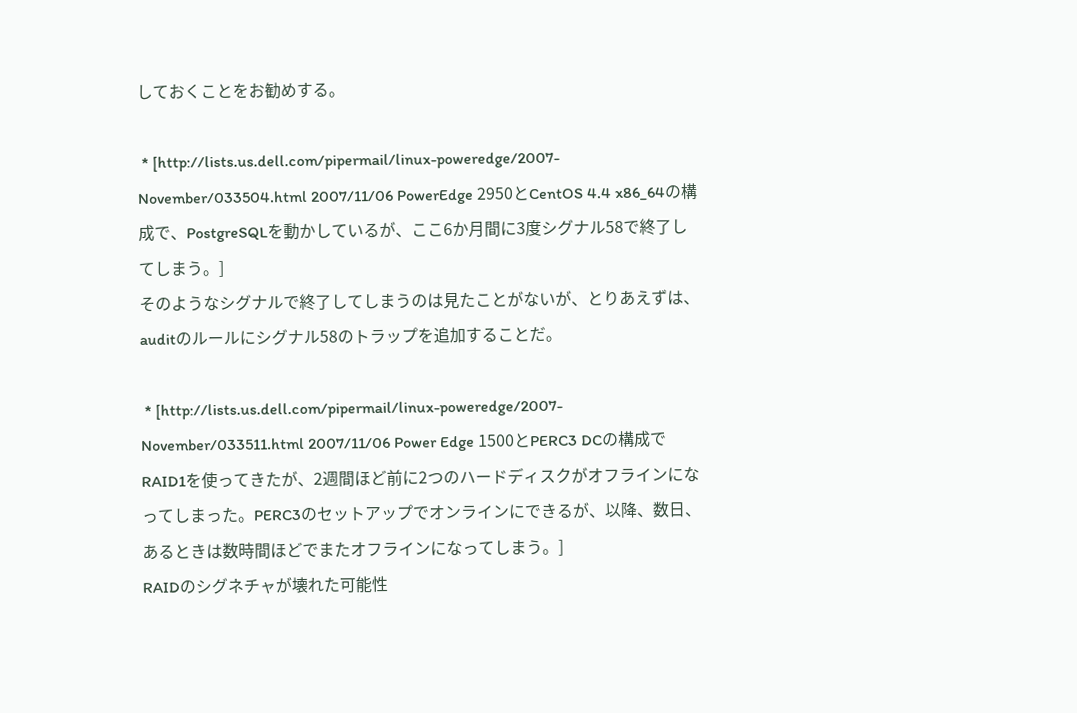しておくことをお勧めする。

 * [http://lists.us.dell.com/pipermail/linux-poweredge/2007-November/033504.html 2007/11/06 PowerEdge 2950とCentOS 4.4 x86_64の構成で、PostgreSQLを動かしているが、ここ6か月間に3度シグナル58で終了してしまう。]
そのようなシグナルで終了してしまうのは見たことがないが、とりあえずは、auditのルールにシグナル58のトラップを追加することだ。

 * [http://lists.us.dell.com/pipermail/linux-poweredge/2007-November/033511.html 2007/11/06 Power Edge 1500とPERC3 DCの構成でRAID1を使ってきたが、2週間ほど前に2つのハードディスクがオフラインになってしまった。PERC3のセットアップでオンラインにできるが、以降、数日、あるときは数時間ほどでまたオフラインになってしまう。]
RAIDのシグネチャが壊れた可能性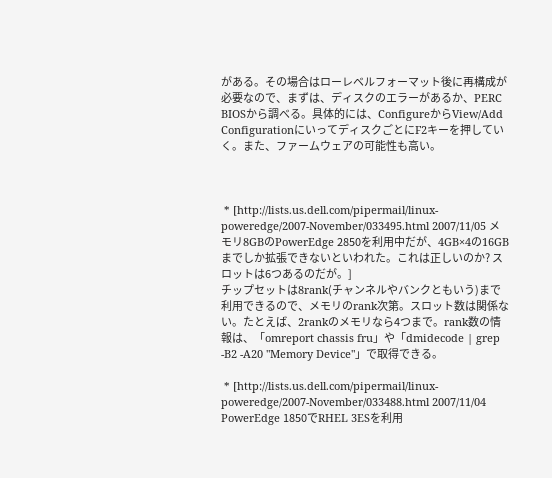がある。その場合はローレベルフォーマット後に再構成が必要なので、まずは、ディスクのエラーがあるか、PERC BIOSから調べる。具体的には、ConfigureからView/Add ConfigurationにいってディスクごとにF2キーを押していく。また、ファームウェアの可能性も高い。



 * [http://lists.us.dell.com/pipermail/linux-poweredge/2007-November/033495.html 2007/11/05 メモリ8GBのPowerEdge 2850を利用中だが、4GB×4の16GBまでしか拡張できないといわれた。これは正しいのか? スロットは6つあるのだが。]
チップセットは8rank(チャンネルやバンクともいう)まで利用できるので、メモリのrank次第。スロット数は関係ない。たとえば、2rankのメモリなら4つまで。rank数の情報は、「omreport chassis fru」や「dmidecode | grep -B2 -A20 "Memory Device"」で取得できる。

 * [http://lists.us.dell.com/pipermail/linux-poweredge/2007-November/033488.html 2007/11/04 PowerEdge 1850でRHEL 3ESを利用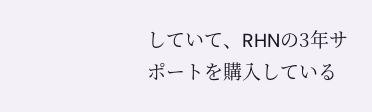していて、RHNの3年サポートを購入している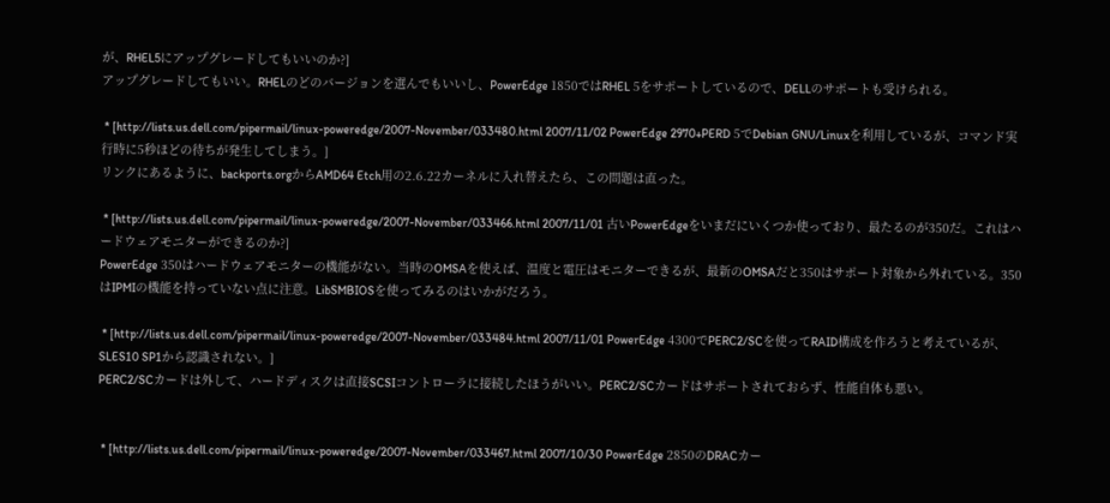が、RHEL5にアップグレードしてもいいのか?]
アップグレードしてもいい。RHELのどのバージョンを選んでもいいし、PowerEdge 1850ではRHEL 5をサポートしているので、DELLのサポートも受けられる。

 * [http://lists.us.dell.com/pipermail/linux-poweredge/2007-November/033480.html 2007/11/02 PowerEdge 2970+PERD 5でDebian GNU/Linuxを利用しているが、コマンド実行時に5秒ほどの待ちが発生してしまう。]
リンクにあるように、backports.orgからAMD64 Etch用の2.6.22カーネルに入れ替えたら、この問題は直った。

 * [http://lists.us.dell.com/pipermail/linux-poweredge/2007-November/033466.html 2007/11/01 古いPowerEdgeをいまだにいくつか使っており、最たるのが350だ。これはハードウェアモニターができるのか?]
PowerEdge 350はハードウェアモニターの機能がない。当時のOMSAを使えば、温度と電圧はモニターできるが、最新のOMSAだと350はサポート対象から外れている。350はIPMIの機能を持っていない点に注意。LibSMBIOSを使ってみるのはいかがだろう。

 * [http://lists.us.dell.com/pipermail/linux-poweredge/2007-November/033484.html 2007/11/01 PowerEdge 4300でPERC2/SCを使ってRAID構成を作ろうと考えているが、SLES10 SP1から認識されない。]
PERC2/SCカードは外して、ハードディスクは直接SCSIコントローラに接続したほうがいい。PERC2/SCカードはサポートされておらず、性能自体も悪い。


 * [http://lists.us.dell.com/pipermail/linux-poweredge/2007-November/033467.html 2007/10/30 PowerEdge 2850のDRACカー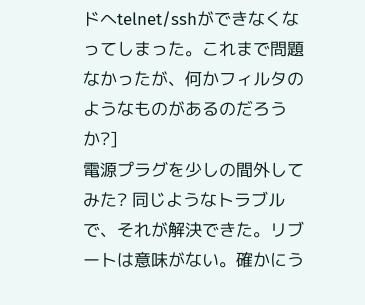ドへtelnet/sshができなくなってしまった。これまで問題なかったが、何かフィルタのようなものがあるのだろうか?]
電源プラグを少しの間外してみた? 同じようなトラブルで、それが解決できた。リブートは意味がない。確かにう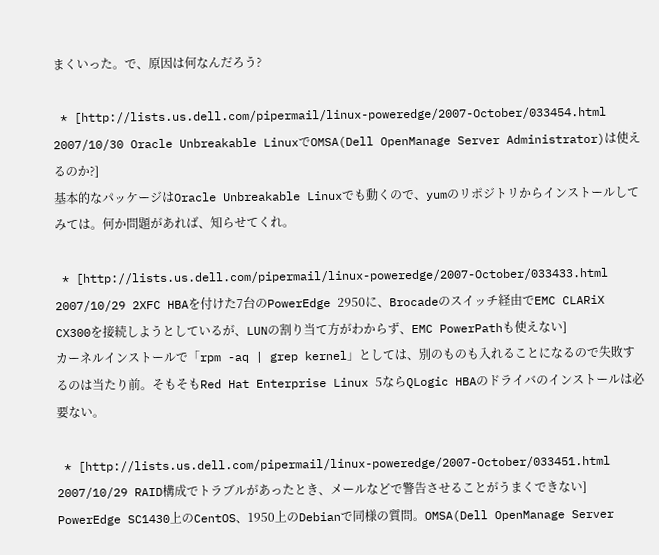まくいった。で、原因は何なんだろう?

 * [http://lists.us.dell.com/pipermail/linux-poweredge/2007-October/033454.html 2007/10/30 Oracle Unbreakable LinuxでOMSA(Dell OpenManage Server Administrator)は使えるのか?]
基本的なパッケージはOracle Unbreakable Linuxでも動くので、yumのリポジトリからインストールしてみては。何か問題があれば、知らせてくれ。

 * [http://lists.us.dell.com/pipermail/linux-poweredge/2007-October/033433.html 2007/10/29 2XFC HBAを付けた7台のPowerEdge 2950に、Brocadeのスイッチ経由でEMC CLARiX CX300を接続しようとしているが、LUNの割り当て方がわからず、EMC PowerPathも使えない]
カーネルインストールで「rpm -aq | grep kernel」としては、別のものも入れることになるので失敗するのは当たり前。そもそもRed Hat Enterprise Linux 5ならQLogic HBAのドライバのインストールは必要ない。

 * [http://lists.us.dell.com/pipermail/linux-poweredge/2007-October/033451.html 2007/10/29 RAID構成でトラブルがあったとき、メールなどで警告させることがうまくできない]
PowerEdge SC1430上のCentOS、1950上のDebianで同様の質問。OMSA(Dell OpenManage Server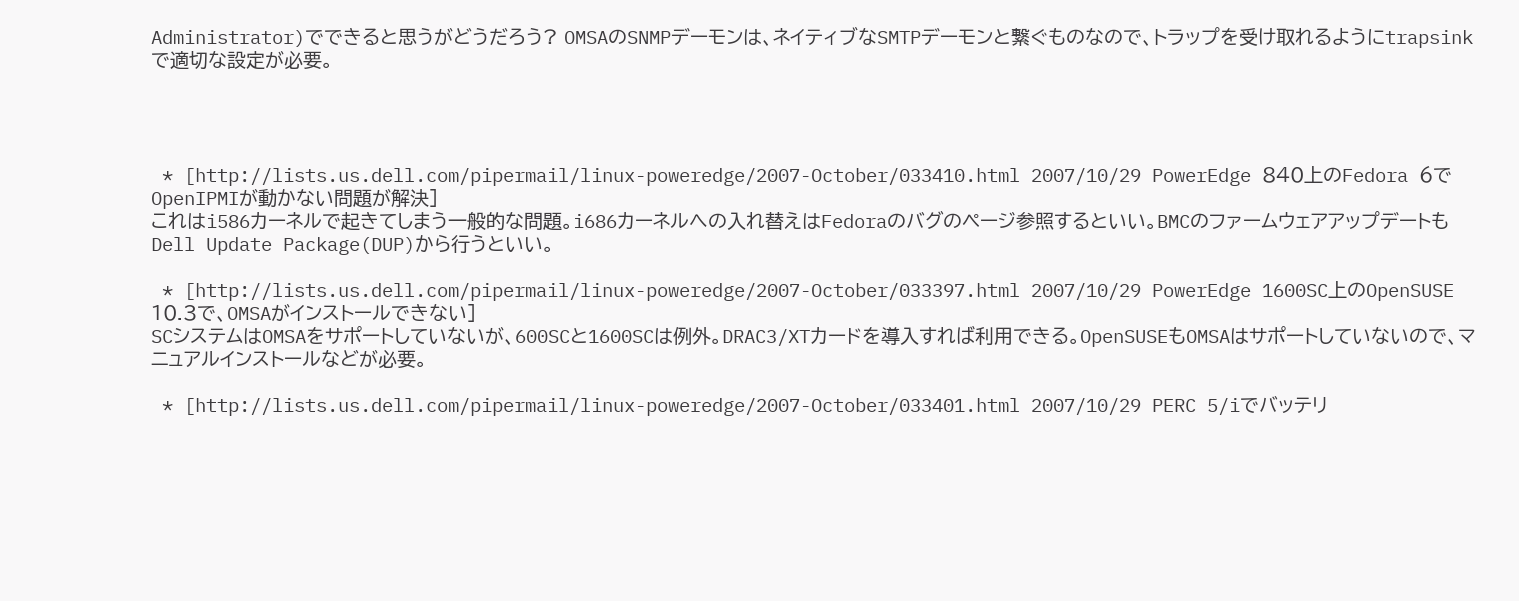Administrator)でできると思うがどうだろう? OMSAのSNMPデーモンは、ネイティブなSMTPデーモンと繋ぐものなので、トラップを受け取れるようにtrapsinkで適切な設定が必要。




 * [http://lists.us.dell.com/pipermail/linux-poweredge/2007-October/033410.html 2007/10/29 PowerEdge 840上のFedora 6でOpenIPMIが動かない問題が解決]
これはi586カーネルで起きてしまう一般的な問題。i686カーネルへの入れ替えはFedoraのバグのページ参照するといい。BMCのファームウェアアップデートもDell Update Package(DUP)から行うといい。

 * [http://lists.us.dell.com/pipermail/linux-poweredge/2007-October/033397.html 2007/10/29 PowerEdge 1600SC上のOpenSUSE 10.3で、OMSAがインストールできない]
SCシステムはOMSAをサポートしていないが、600SCと1600SCは例外。DRAC3/XTカードを導入すれば利用できる。OpenSUSEもOMSAはサポートしていないので、マニュアルインストールなどが必要。

 * [http://lists.us.dell.com/pipermail/linux-poweredge/2007-October/033401.html 2007/10/29 PERC 5/iでバッテリ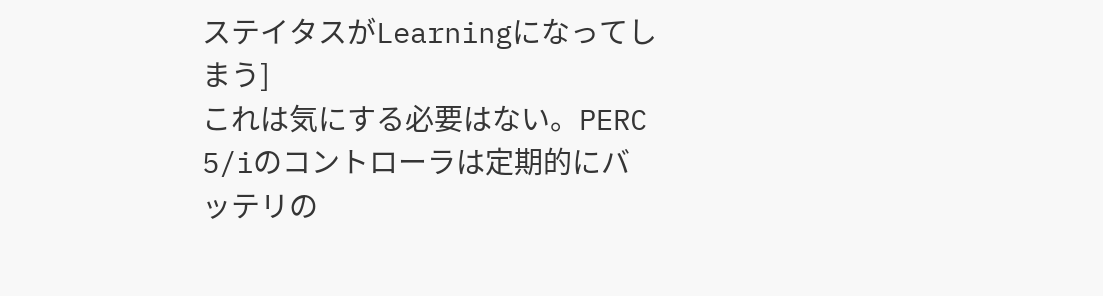ステイタスがLearningになってしまう]
これは気にする必要はない。PERC 5/iのコントローラは定期的にバッテリの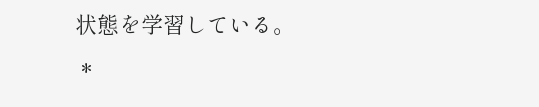状態を学習している。

 *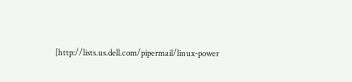[http://lists.us.dell.com/pipermail/linux-power